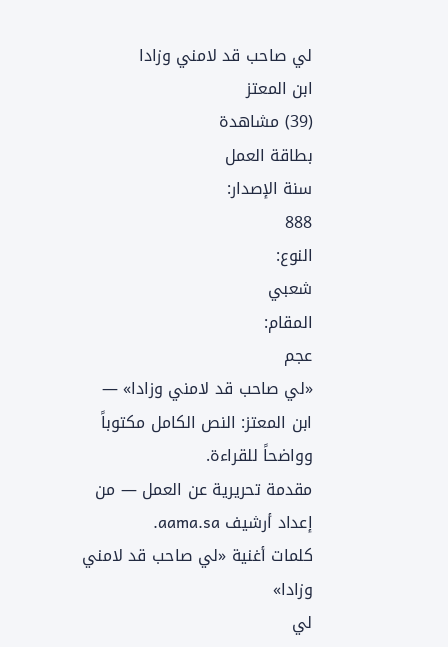لي صاحب قد لامني وزادا
ابن المعتز
(39) مشاهدة
بطاقة العمل
سنة الإصدار:
888
النوع:
شعبي
المقام:
عجم
«لي صاحب قد لامني وزادا» — ابن المعتز: النص الكامل مكتوباً وواضحاً للقراءة.
مقدمة تحريرية عن العمل — من إعداد أرشيف aama.sa.
كلمات أغنية «لي صاحب قد لامني وزادا»
لي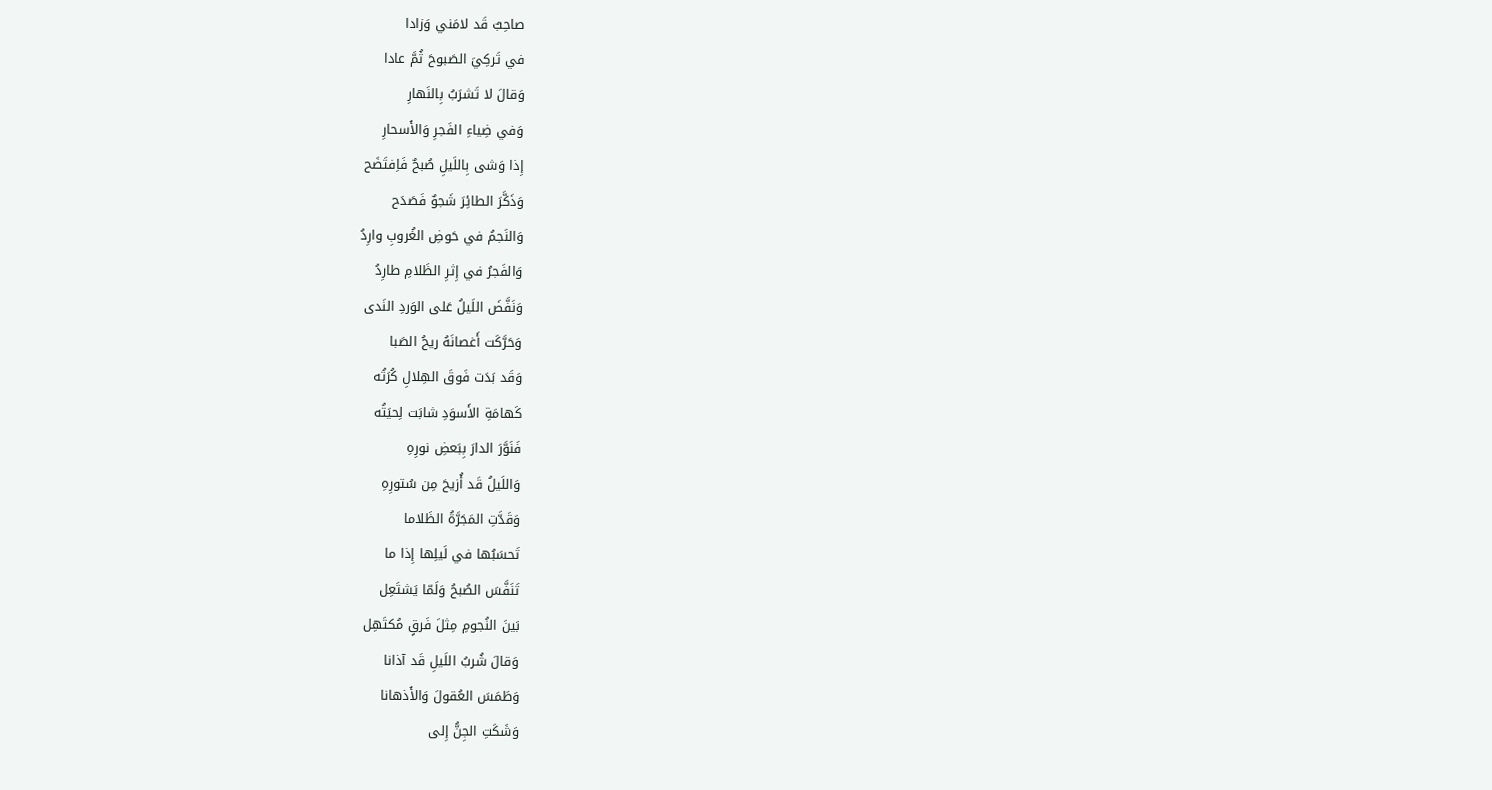صاحِبٌ قَد لامَني وَزادا
في تَركِيَ الصَبوحَ ثُمَّ عادا
وَقالَ لا تَشرَبُ بِالنَهارِ
وَفي ضِياءِ الفَجرِ وَالأَسحارِ
إِذا وَشى بِاللَيلِ صُبحٌ فَاِفتَضَح
وَذَكَّرَ الطائِرَ شَجوٌ فَصَدَح
وَالنَجمُ في حَوضِ الغُروبِ وارِدُ
وَالفَجرُ في إِثرِ الظَلامِ طارِدُ
وَنَفَّضَ اللَيلُ عَلى الوَردِ النَدى
وَحَرَّكَت أَغصانَهُ ريحُ الصَبا
وَقَد بَدَت فَوقَ الهِلالِ كُرَتُه
كَهامَةِ الأَسوَدِ شابَت لِحيَتُه
فَنَوَّرَ الدارَ بِبَعضِ نورِهِ
وَاللَيلُ قَد أُزيحَ مِن سُتورِهِ
وَقَدَّتِ المَجَرَّةُ الظَلاما
تَحسَبُها في لَيلِها إِذا ما
تَنَفَّسَ الصُبحُ وَلَمّا يَشتَعِل
بَينَ النُجومِ مِثلَ فَرقٍ مُكتَهِل
وَقالَ شُربُ اللَيلِ قَد آذانا
وَطَمَسَ العُقولَ وَالأَذهانا
وَشَكَتِ الجِنُّ إِلى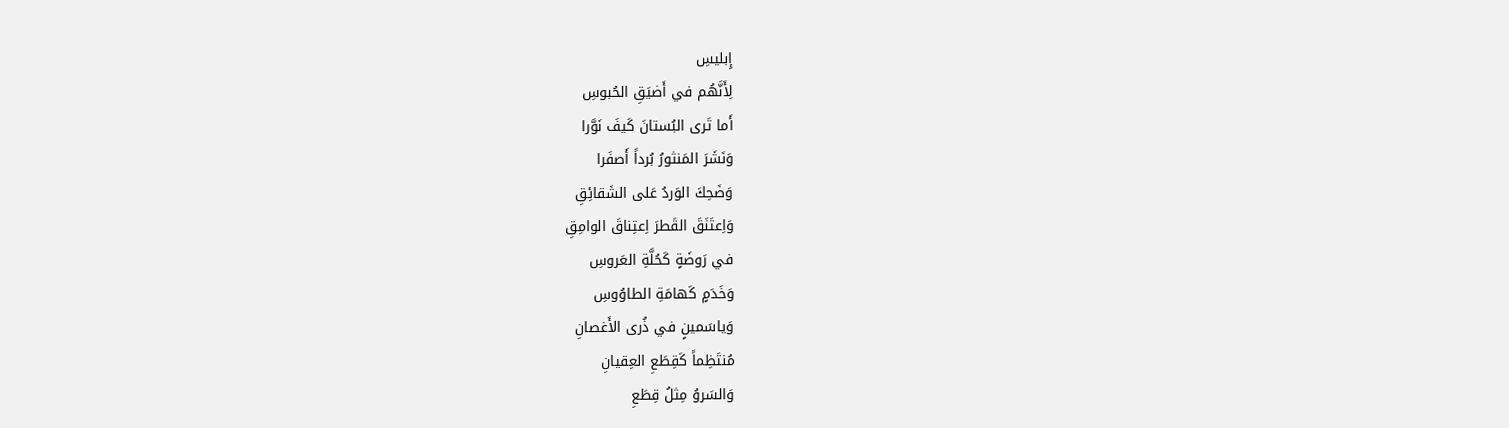إِبليسِ
لِأَنَّهُم في أَضيَقِ الحُبوسِ
أَما تَرى البُستانَ كَيفَ نَوَّرا
وَنَشَرَ المَنثورُ بُرداً أَصفَرا
وَضَحِكَ الوَردُ عَلى الشَقائِقِ
وَاِعتَنَقَ القَطرَ اِعتِناقَ الوامِقِ
في رَوضَةٍ كَحُلَّةِ العَروسِ
وَخَدَمٍ كَهامَةِ الطاوُوسِ
وَياسَمينٍ في ذُرى الأَغصانِ
مُنتَظِماً كَقِطَعِ العِقيانِ
وَالسَروُ مِثلُ قِطَعِ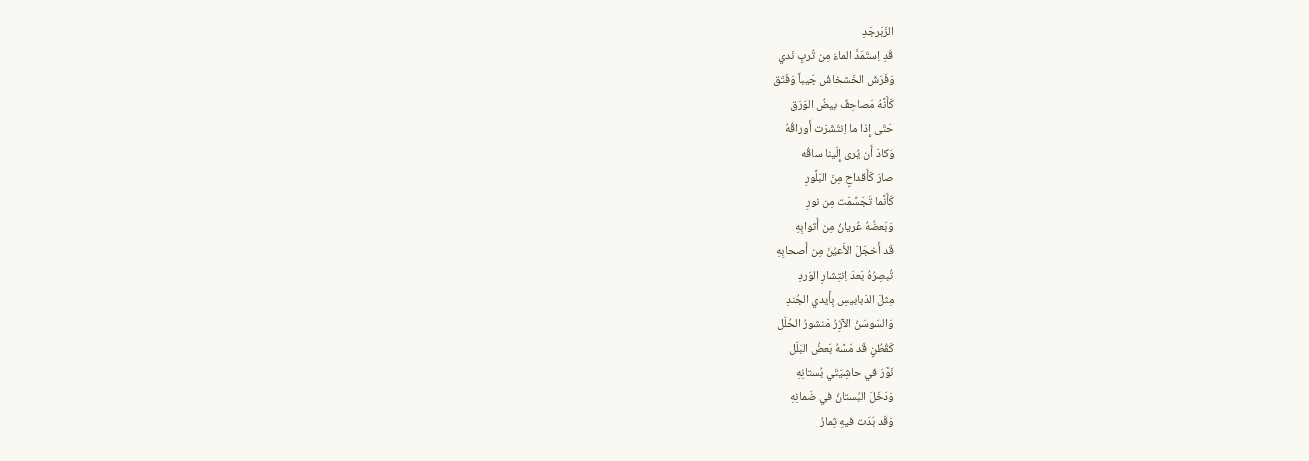الزَبَرجَدِ
قَدِ اِستَمَدَّ الماءَ مِن تُربٍ نَدي
وَفَرَشَ الخَشخاشُ جَيباً وَفَتَق
كَأَنَّهُ مَصاحِفٌ بيضُ الوَرَق
حَتّى إِذا ما اِنتَشَرَت أَوراقُهُ
وَكادَ أَن يُرى إِلَينا ساقُه
صارَ كَأَقداحٍ مِنَ البَلَّورِ
كَأَنَّما تَجَسَّمَت مِن نورِ
وَبَعضُهُ عُريانُ مِن أَثوابِهِ
قَد أَخجَلَ الأَعيُنَ مِن أَصحابِهِ
تُبصِرُهُ بَعدَ اِنتِشارِ الوَردِ
مِثلَ الدَبابيسِ بِأَيدي الجُندِ
وَالسَوسَنُ الآزِرُ مَنشورُ الحُلَل
كَقُطُنٍ قَد مَسَّهُ بَعضُ البَلَل
نَوَّرَ في حاشِيَتَي بُستانِهِ
وَدَخَلَ البُستانُ في ضَمانِهِ
وَقَد بَدَت فيهِ ثِمارُ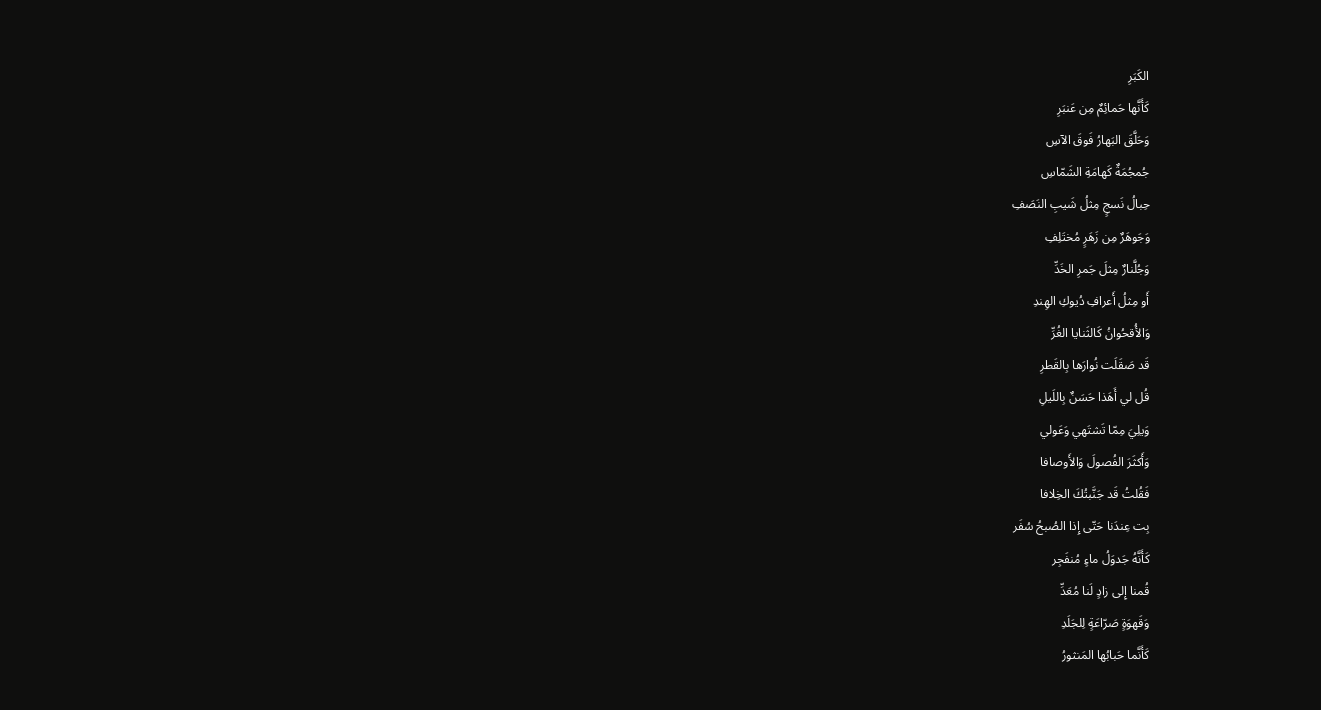الكَبَرِ
كَأَنَّها حَمائِمٌ مِن عَنبَرِ
وَحَلَّقَ البَهارُ فَوقَ الآسِ
جُمجُمَةٌ كَهامَةِ الشَمّاسِ
حِبالُ نَسجٍ مِثلُ شَيبِ النَصَفِ
وَجَوهَرٌ مِن زَهَرٍ مُختَلِفِ
وَجُلَّنارٌ مِثلَ جَمرِ الخَدِّ
أَو مِثلُ أَعرافِ دُيوكِ الهِندِ
وَالأُقحُوانُ كَالثَنايا الغُرِّ
قَد صَقَلَت نُوارَها بِالقَطرِ
قُل لي أَهَذا حَسَنٌ بِاللَيلِ
وَيلِيَ مِمّا تَشتَهي وَعَولي
وَأَكثَرَ الفُصولَ وَالأَوصافا
فَقُلتُ قَد جَنَّبتُكَ الخِلافا
بِت عِندَنا حَتّى إِذا الصُبحُ سُفَر
كَأَنَّهُ جَدوَلُ ماءٍ مُنفَجِر
قُمنا إِلى زادٍ لَنا مُعَدِّ
وَقَهوَةٍ صَرّاعَةٍ لِلجَلَدِ
كَأَنَّما حَبابُها المَنثورُ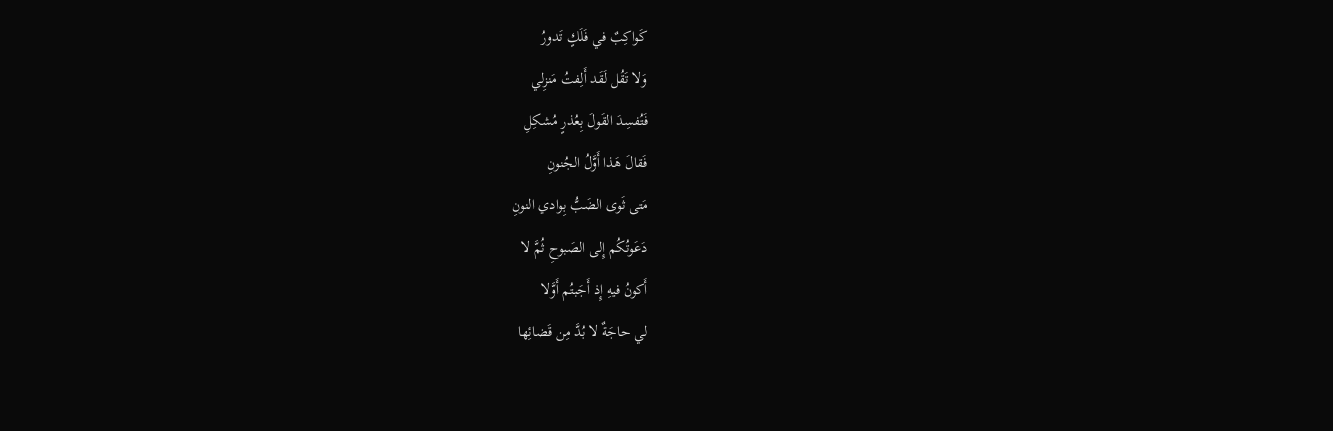كَواكِبٌ في فَلَكٍ تَدورُ
وَلا تَقُل لَقَد أَلِفتُ مَنزِلي
فَتُفسِدَ القَولَ بِعُذرٍ مُشكِلِ
فَقالَ هَذا أَوَّلُ الجُنونِ
مَتى ثَوى الضَبُّ بِوادي النونِ
دَعَوتُكُم إِلى الصَبوحِ ثُمَّ لا
أَكونُ فيهِ إِذ أَجَبتُم أَوَّلا
لي حاجَةٌ لا بُدَّ مِن قَضائِها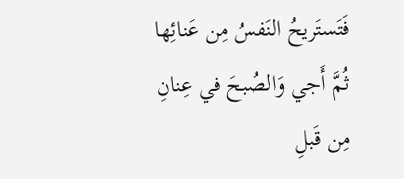فَتَستَريحُ النَفسُ مِن عَنائِها
ثُمَّ أَجي وَالصُبحَ في عِنانِ
مِن قَبلِ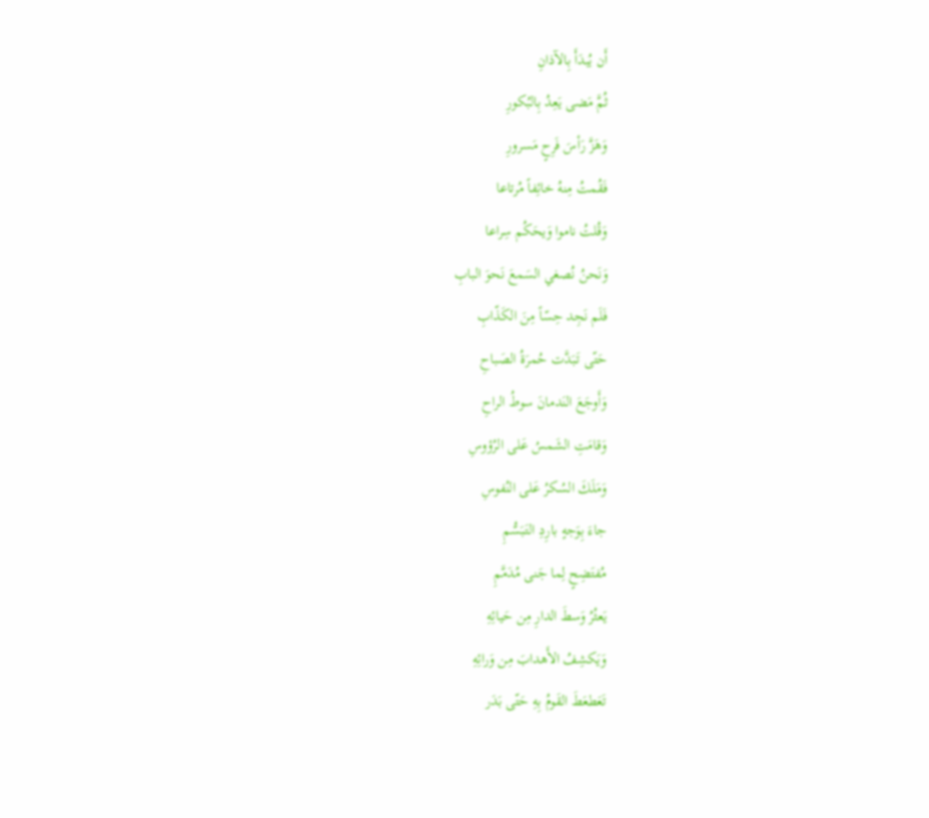أَن يُبدَأَ بِالآذانِ
ثُمَّ مَضى يَعِدُ بِالبُكورِ
وَهَزَّ رَأسَ فَرِحٍ مَسرورِ
فَقُمتُ مِنهُ خائِفاً مُرتاعا
وَقُلتُ ناموا وَيحَكُم سِراعا
وَنَحنُ نُصغي السَمعَ نَحوَ البابِ
فَلَم نَجِد حِسّاً مِنَ الكَذّابِ
حَتّى تَبَدَّت حُمرَةُ الصَباحِ
وَأَوجَعَ النَدمانَ سوطُ الراحِ
وَقامَتِ الشَمسُ عَلى الرُؤوسِ
وَمَلَكَ السُكرُ عَلى النُفوسِ
جاءَ بِوَجهٍ بارِدِ التَبَسُّمِ
مُفتَضِحٍ لِما جَنى مُدَمَّمِ
يَعثُرُ وَسطَ الدارِ مِن حَيائِهِ
وَيَكشِفُ الأَهدابَ مِن وَرائِهِ
تَعَطعَطَ القَومُ بِهِ حَتّى بَدَر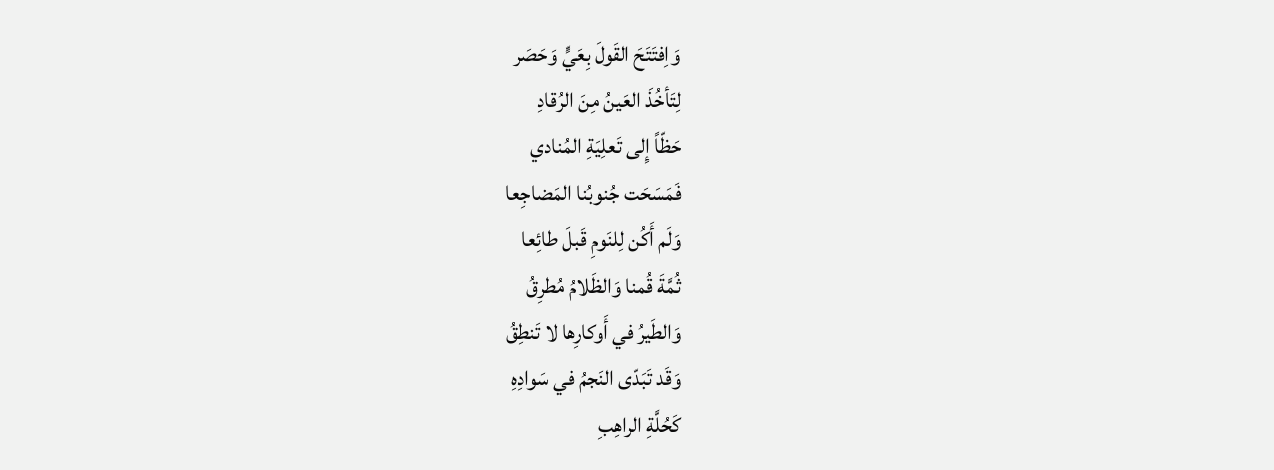وَاِفتَتَحَ القَولَ بِعَيٍّ وَحَصَر
لِتَأخُذَ العَينُ مِنَ الرُقادِ
حَظّاً إِلى تَعلِيَةِ المُنادي
فَمَسَحَت جُنوبُنا المَضاجِعا
وَلَم أَكُن لِلنَومِ قَبلَ طائِعا
ثُمَّةَ قُمنا وَالظَلامُ مُطرِقُ
وَالطَيرُ في أَوكارِها لا تَنطِقُ
وَقَد تَبَدّى النَجمُ في سَوادِهِ
كَحُلَّةِ الراهِبِ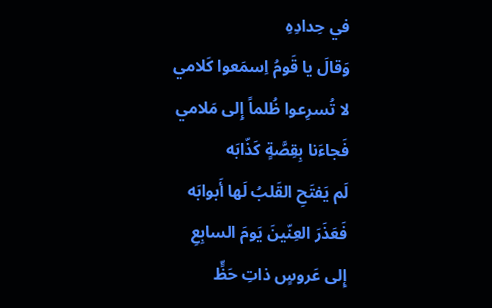في حِدادِهِ
وَقالَ يا قَومُ اِسمَعوا كَلامي
لا تُسرِعوا ظُلماً إِلى مَلامي
فَجاءَنا بِقِصَّةٍ كَذّابَه
لَم يَفتَحِ القَلبُ لَها أَبوابَه
فَعَذَرَ العِنّينَ يَومَ السابِعِ
إِلى عَروسٍ ذاتِ حَظٍّ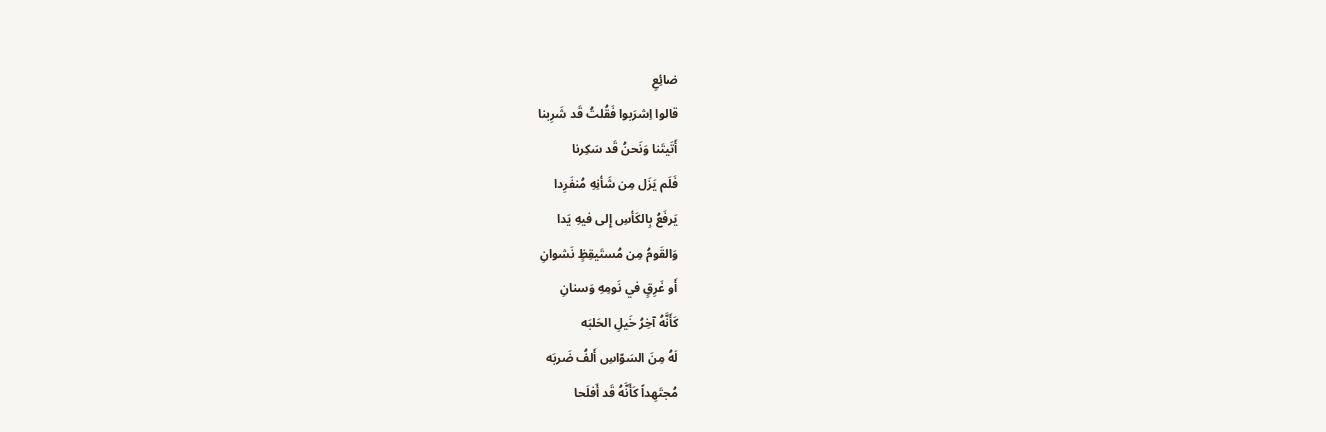ضائِعِ
قالوا اِشرَبوا فَقُلتُ قَد شَرِبنا
أَتَيتَنا وَنَحنُ قَد سَكِرنا
فَلَم يَزَل مِن شَأنِهِ مُنفَرِدا
يَرفَعُ بِالكَأسِ إِلى فيهِ يَدا
وَالقَومُ مِن مُستَيقِظٍ نَشوانِ
أَو غَرِقٍ في نَومِهِ وَسنانِ
كَأَنَّهُ آخِرُ خَيلِ الحَلبَه
لَهُ مِنَ السَوّاسِ أَلفُ ضَربَه
مُجتَهِداً كَأَنَّهُ قَد أَفلَحا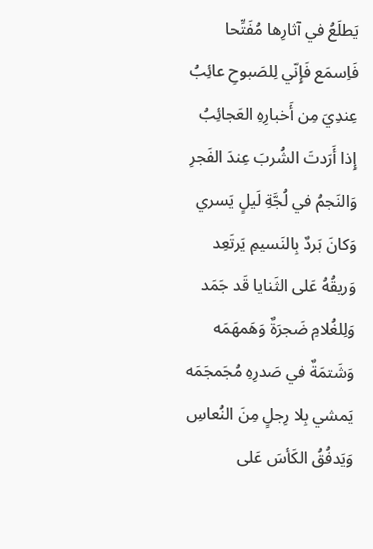يَطلَعُ في آثارِها مُفَتِّحا
فَاِسمَع فَإِنّي لِلصَبوحِ عائِبُ
عِندِيَ مِن أَخبارِهِ العَجائِبُ
إِذا أَرَدتَ الشُربَ عِندَ الفَجرِ
وَالنَجمُ في لُجَّةِ لَيلٍ يَسري
وَكانَ بَردٌ بِالنَسيمِ يَرتَعِد
وَريقُهُ عَلى الثَنايا قَد جَمَد
وَلِلغُلامِ ضَجرَةٌ وَهَمهَمَه
وَشَتمَةٌ في صَدرِهِ مُجَمجَمَه
يَمشي بِلا رِجلٍ مِنَ النُعاسِ
وَيَدفُقُ الكَأسَ عَلى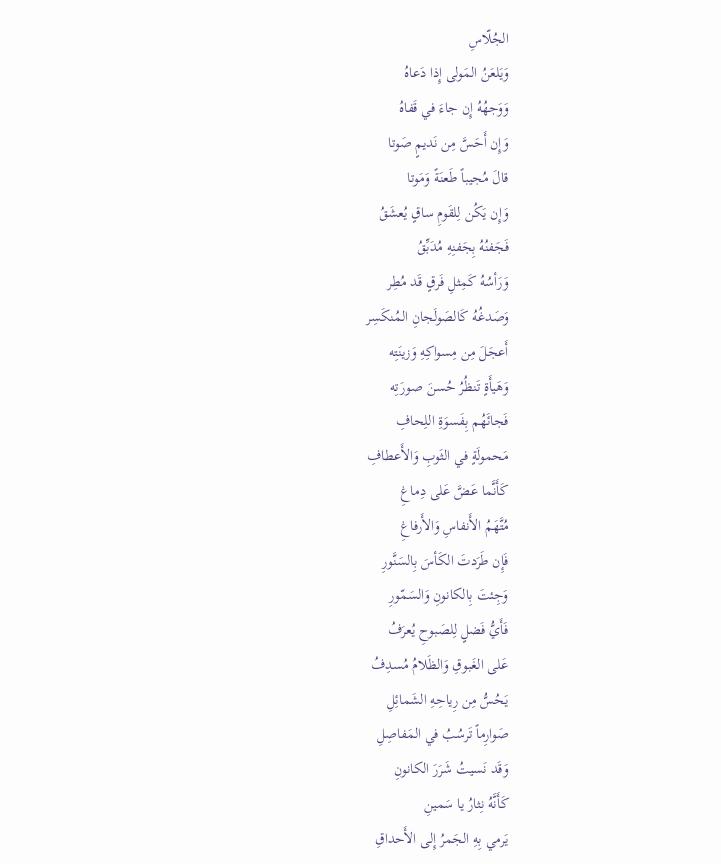الجُلّاسِ
وَيَلعَنُ المَولى إِذا دَعاهُ
وَوَجهُهُ إِن جاءَ في قَفاهُ
وَإِن أَحَسَّ مِن نَديمٍ صَوتا
قالَ مُجيباً طَعنَةً وَمَوتا
وَإِن يَكُن لِلقَومِ ساقٍ يُعشَقُ
فَجَفنُهُ بِجَفنِهِ مُدَبِّقُ
وَرَأسُهُ كَمِثلِ فَرقٍ قَد مُطِر
وَصَدغُهُ كَالصَولَجانِ المُنكَسِر
أَعجَلَ مِن مِسواكِهِ وَزينَتِه
وَهَيأَةٍ تَنظُرُ حُسنَ صورَتِه
فَجائَهُم بِفَسوَةِ اللِحافِ
مَحمولَةٍ في الثَوبِ وَالأَعطافِ
كَأَنَّما عَضَّ عَلى دِماغِ
مُتَّهَمُ الأَنفاسِ وَالأَرفاغِ
فَإِن طَرَدتَ الكَأسَ بِالسَنَّورِ
وَجِئتَ بِالكانونِ وَالسَمّورِ
فَأَيُّ فَضلٍ لِلصَبوحِ يُعرَفُ
عَلى الغَبوقِ وَالظَلامُ مُسدِفُ
يَحُسُّ مِن رِياحِهِ الشَمائِلِ
صَوارِماً تَرسُبُ في المَفاصِلِ
وَقَد نَسيتُ شَرَرَ الكانونِ
كَأَنَّهُ نِثارُ يا سَمينِ
يَرمي بِهِ الجَمرُ إِلى الأَحداقِ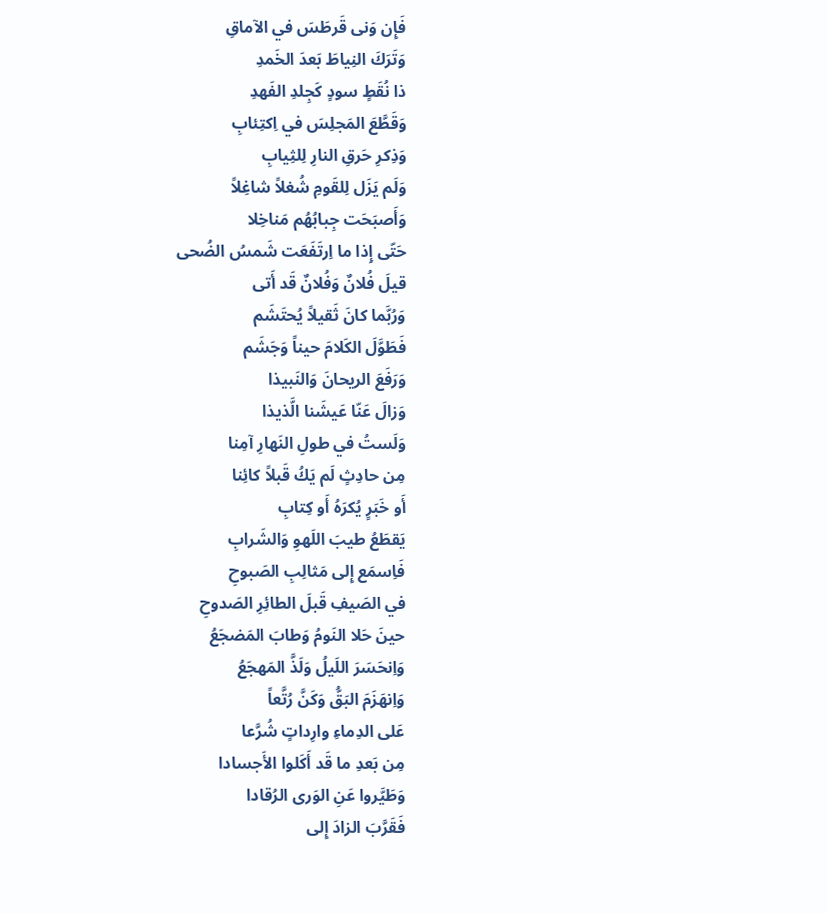فَإِن وَنى قَرطَسَ في الآماقِ
وَتَرَكَ النِياطَ بَعدَ الخَمدِ
ذا نُقَطٍ سودٍ كَجِلدِ الفَهدِ
وَقَطَّعَ المَجلِسَ في اِكتِئابِ
وَذِكرِ حَرقِ النارِ لِلثِيابِ
وَلَم يَزَل لِلقَومِ شُغلاً شاغِلاً
وَأَصبَحَت جِبابُهُم مَناخِلا
حَتّى إِذا ما اِرتَفَعَت شَمسُ الضُحى
قيلَ فُلانٌ وَفُلانٌ قَد أَتى
وَرُبَّما كانَ ثَقيلاً يُحتَشَم
فَطَوَّلَ الكَلامَ حيناً وَجَشَم
وَرَفَعَ الريحانَ وَالنَبيذا
وَزالَ عَنّا عَيشَنا الَّذيذا
وَلَستُ في طولِ النَهارِ آمِنا
مِن حادِثٍ لَم يَكُ قَبلاً كائِنا
أَو خَبَرٍ يُكرَهُ أَو كِتابِ
يَقطَعُ طيبَ اللَهوِ وَالشَرابِ
فَاِسمَع إِلى مَثالِبِ الصَبوحِ
في الصَيفِ قَبلَ الطائِرِ الصَدوحِ
حينَ حَلا النَومُ وَطابَ المَضجَعُ
وَاِنحَسَرَ اللَيلُ وَلَذَّ المَهجَعُ
وَاِنهَزَمَ البَقُّ وَكَنَّ رُتَّعاً
عَلى الدِماءِ وارِداتٍ شُرَّعا
مِن بَعدِ ما قَد أَكَلوا الأَجسادا
وَطَيَّروا عَنِ الوَرى الرُقادا
فَقَرَّبَ الزادَ إِلى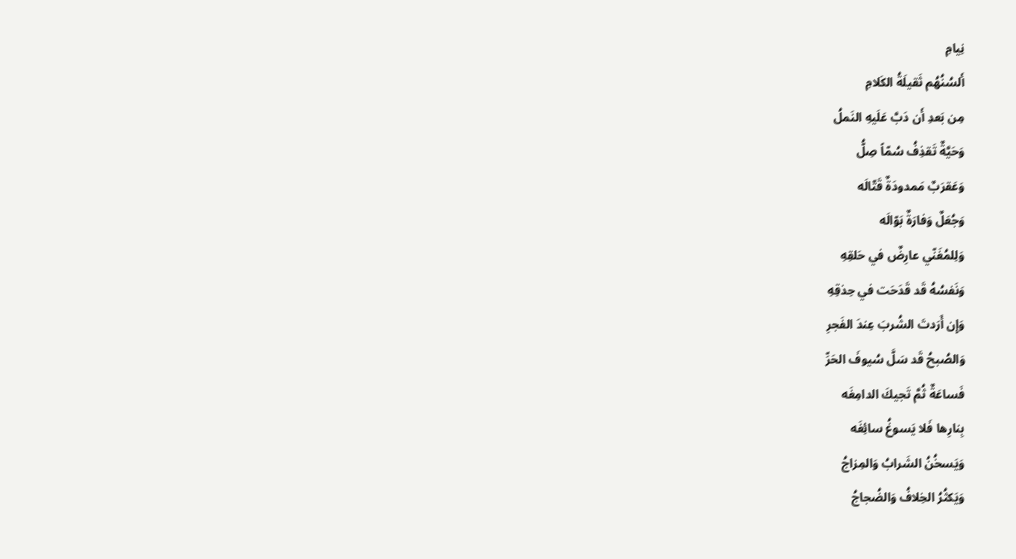نِيامِ
أَلسُنُهُم ثَقيلَةُ الكَلامِ
مِن بَعدِ أَن دَبَّ عَلَيهِ النَملُ
وَحَيَّةٌ تَقذِفُ سُمّاً صِلُّ
وَعَقرَبٌ مَمدودَةٌ قَتّالَه
وَجُعَلٌ وَفارَةٌ بَوّالَه
وَلِلمُغَنّي عارِضٌ في حَلقِهِ
وَنَفسُهُ قَد قَدَحَت في حِذقِهِ
وَإِن أَرَدتَ الشُربَ عِندَ الفَجرِ
وَالصُبحُ قَد سَلَّ سُيوفَ الحَرِّ
فَساعَةٌ ثُمَّ تَجيكَ الدامِغَه
بِنارِها فَلا يَسوغُ سائِغَه
وَيَسخُنُ الشَرابُ وَالمِزاجُ
وَيَكثُرُ الخِلافُ وَالضُجاجُ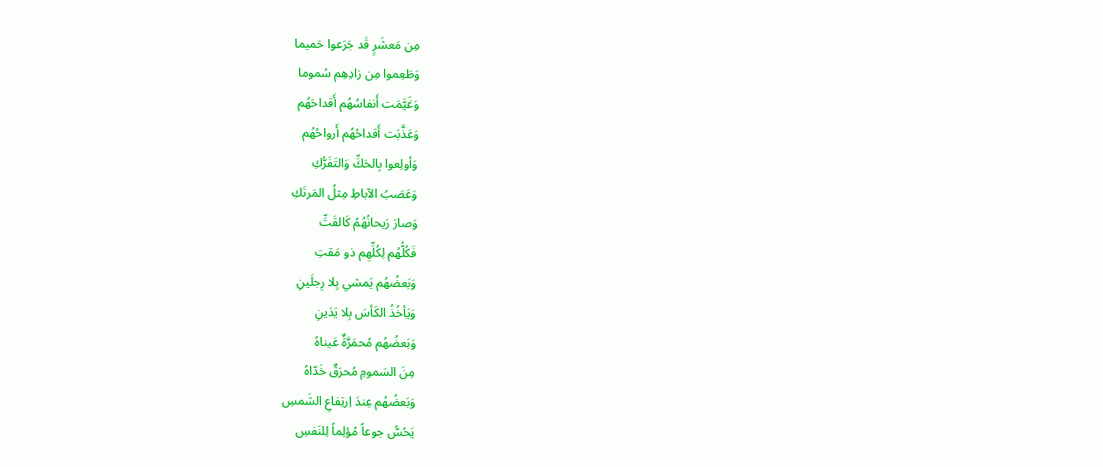مِن مَعشَرٍ قَد جَرَعوا حَميما
وَطَعِموا مِن زادِهِم سُموما
وَغَيَّمَت أَنفاسُهُم أَقداحَهُم
وَعَذَّبَت أَقداحُهُم أَرواحُهُم
وَأولِعوا بِالحَكِّ وَالتَفَرُّكِ
وَعَصَبُ الآباطِ مِثلُ المَرتَكِ
وَصارَ رَيحانُهُمُ كَالقَتِّ
فَكُلُّهُم لِكُلِّهِم ذو مَقتِ
وَبَعضُهُم يَمشي بِلا رِجلَينِ
وَيَأخُذُ الكَأسَ بِلا يَدَينِ
وَبَعضُهُم مُحمَرَّةٌ عَيناهُ
مِنَ السَمومِ مُحرَقٌ خَدّاهُ
وَبَعضُهُم عِندَ اِرتِفاعِ الشَمسِ
يَحُسُّ جوعاً مُؤلِماً لِلنَفسِ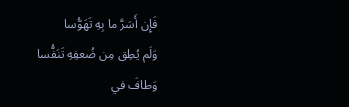فَإِن أَسَرَّ ما بِهِ تَهَوُّسا
وَلَم يُطِق مِن ضُعفِهِ تَنَفُّسا
وَطافَ في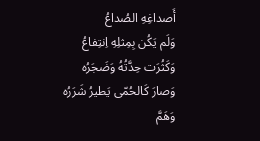أَصداغِهِ الصُداعُ
وَلَم يَكُن بِمِثلِهِ اِنتِفاعُ
وَكَثُرَت حِدَّتُهُ وَضَجَرُه
وَصارَ كَالحُمّى يَطيرُ شَرَرُه
وَهَمَّ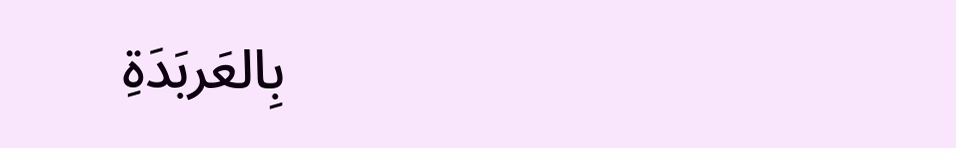بِالعَربَدَةِ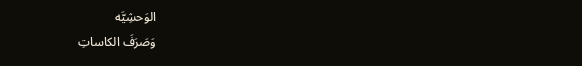الوَحشِيَّه
وَصَرَفَ الكاساتِ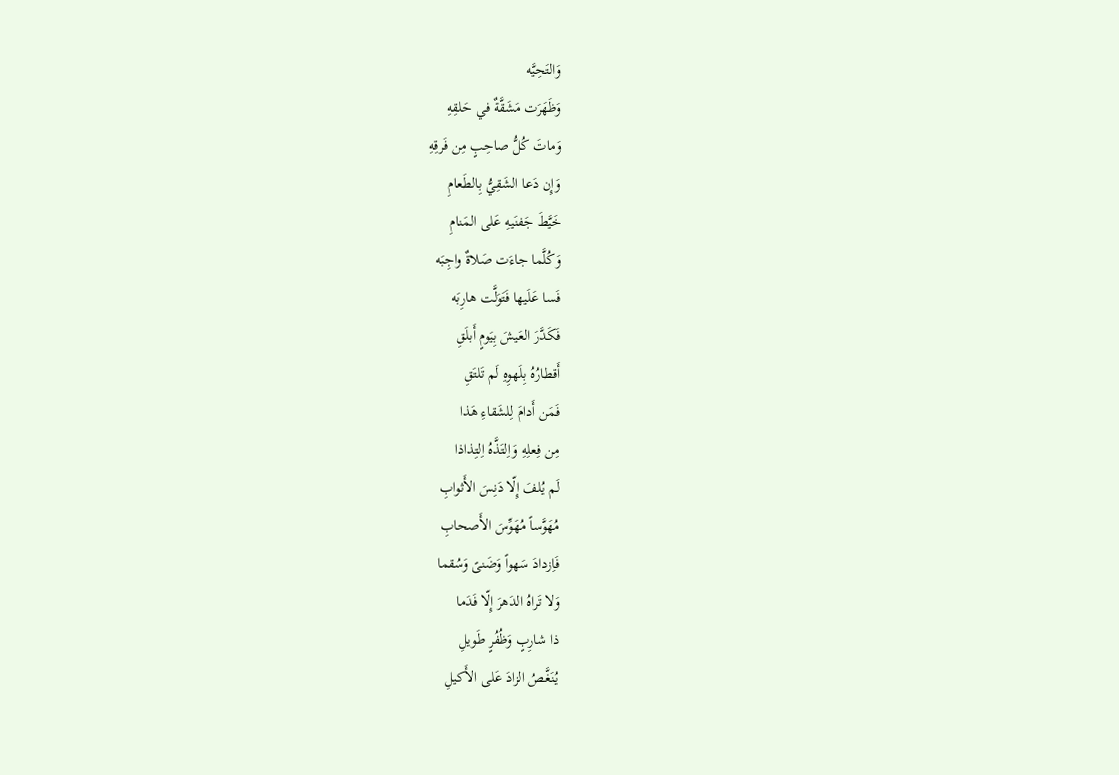وَالتَحِيَّه
وَظَهَرَت مَشَقَّةٌ في حَلقِهِ
وَماتَ كُلُّ صاحِبٍ مِن فَرقِهِ
وَإِن دَعا الشَقِيُّ بِالطَعامِ
خَيَّطَ جَفنَيهِ عَلى المَنامِ
وَكُلَّما جاءَت صَلاةٌ واجِبَه
فَسا عَلَيها فَتَوَلَّت هارِبَه
فَكَدَّرَ العَيشَ بِيَومٍ أَبلَقِ
أَقطارُهُ بِلَهوِهِ لَم تَلتَقِ
فَمَن أَدامَ لِلشَقاءِ هَذا
مِن فِعلِهِ وَاِلتَذَّهُ اِلتِذاذا
لَم يُلفَ إِلّا دَنِسَ الأَثوابِ
مُهَوَّساً مُهَوِّسَ الأَصحابِ
فَاِزدادَ سَهواً وَضَنىً وَسُقما
وَلا تَراهُ الدَهرَ إِلّا فَدَما
ذا شارِبٍ وَظُفُرٍ طَويلِ
يُنَغَّصُ الزادَ عَلى الأَكيلِ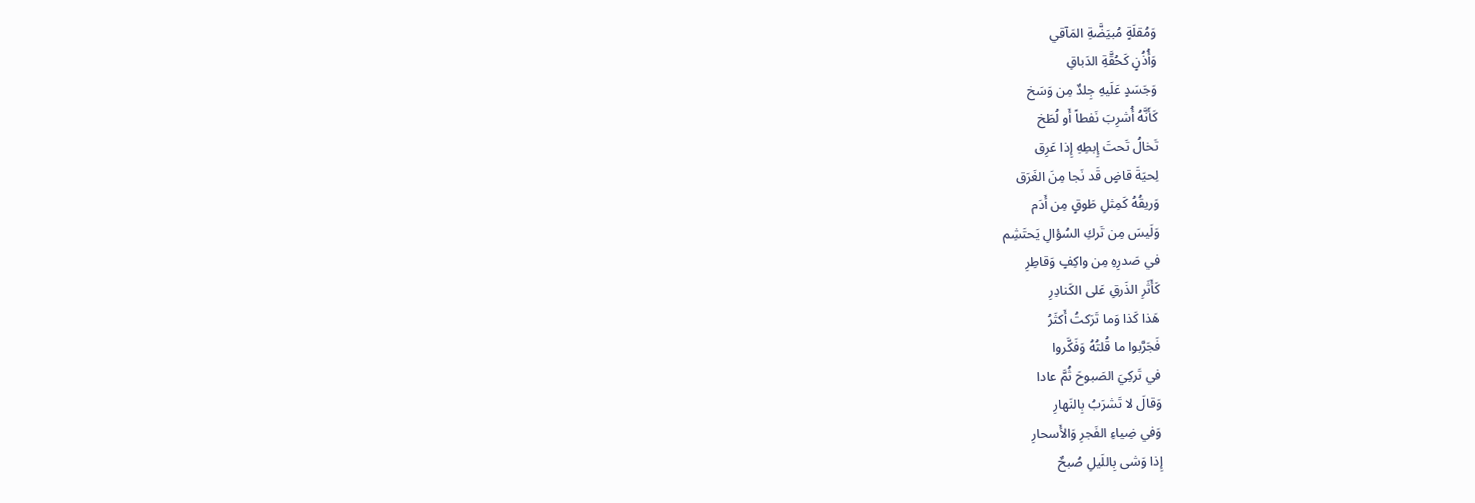وَمُقلَةٍ مُبيَضَّةِ المَآقي
وَأُذُنٍ كَحُقَّةِ الدَباقِ
وَجَسَدٍ عَلَيهِ جِلدٌ مِن وَسَخ
كَأَنَّهُ أُشرِبَ نَفطاً أَو لُطَخ
تَخالُ تَحتَ إِبطِهِ إِذا عَرِق
لِحيَةَ قاضٍ قَد نَجا مِنَ الغَرَق
وَريقُهُ كَمِثلِ طَوقٍ مِن أَدَم
وَلَيسَ مِن تَركِ السُؤالِ يَحتَشِم
في صَدرِهِ مِن واكِفٍ وَقاطِرِ
كَأَثَرِ الذَرقِ عَلى الكَنادِرِ
هَذا كَذا وَما تَرَكتُ أَكثَرُ
فَجَرَّبوا ما قُلتُهُ وَفَكَّروا
في تَركِيَ الصَبوحَ ثُمَّ عادا
وَقالَ لا تَشرَبُ بِالنَهارِ
وَفي ضِياءِ الفَجرِ وَالأَسحارِ
إِذا وَشى بِاللَيلِ صُبحٌ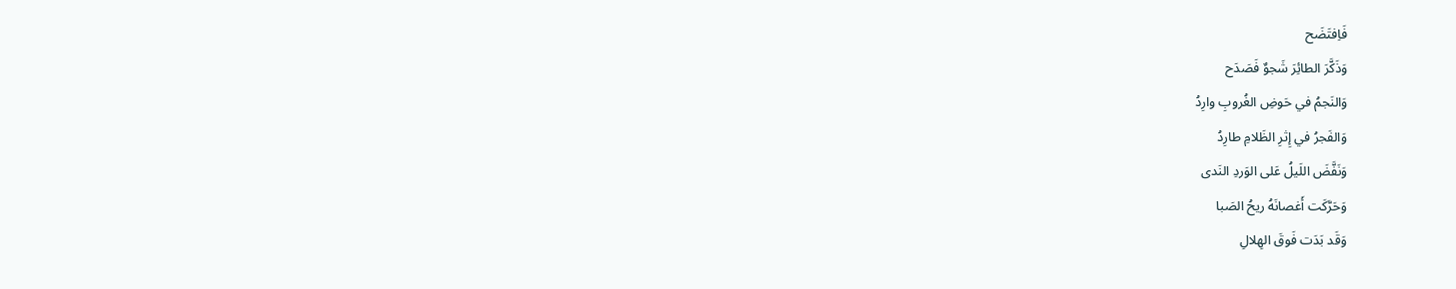فَاِفتَضَح
وَذَكَّرَ الطائِرَ شَجوٌ فَصَدَح
وَالنَجمُ في حَوضِ الغُروبِ وارِدُ
وَالفَجرُ في إِثرِ الظَلامِ طارِدُ
وَنَفَّضَ اللَيلُ عَلى الوَردِ النَدى
وَحَرَّكَت أَغصانَهُ ريحُ الصَبا
وَقَد بَدَت فَوقَ الهِلالِ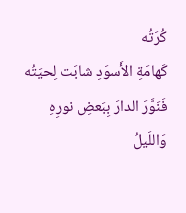كُرَتُه
كَهامَةِ الأَسوَدِ شابَت لِحيَتُه
فَنَوَّرَ الدارَ بِبَعضِ نورِهِ
وَاللَيلُ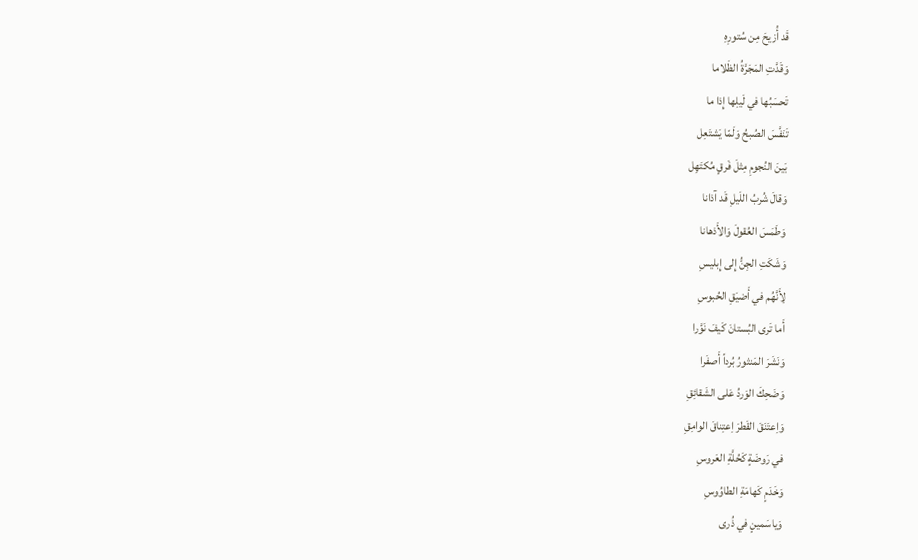قَد أُزيحَ مِن سُتورِهِ
وَقَدَّتِ المَجَرَّةُ الظَلاما
تَحسَبُها في لَيلِها إِذا ما
تَنَفَّسَ الصُبحُ وَلَمّا يَشتَعِل
بَينَ النُجومِ مِثلَ فَرقٍ مُكتَهِل
وَقالَ شُربُ اللَيلِ قَد آذانا
وَطَمَسَ العُقولَ وَالأَذهانا
وَشَكَتِ الجِنُّ إِلى إِبليسِ
لِأَنَّهُم في أَضيَقِ الحُبوسِ
أَما تَرى البُستانَ كَيفَ نَوَّرا
وَنَشَرَ المَنثورُ بُرداً أَصفَرا
وَضَحِكَ الوَردُ عَلى الشَقائِقِ
وَاِعتَنَقَ القَطرَ اِعتِناقَ الوامِقِ
في رَوضَةٍ كَحُلَّةِ العَروسِ
وَخَدَمٍ كَهامَةِ الطاوُوسِ
وَياسَمينٍ في ذُرى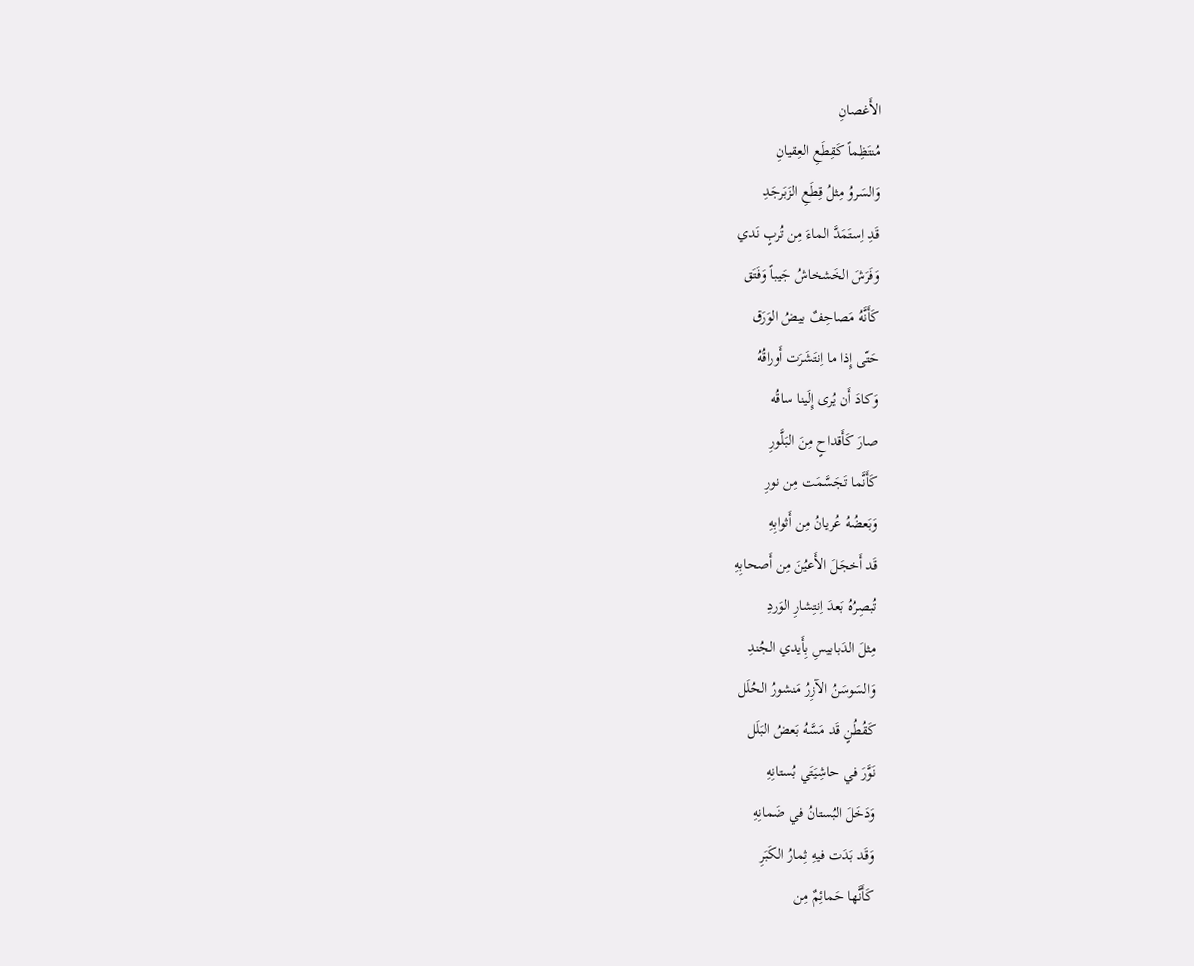الأَغصانِ
مُنتَظِماً كَقِطَعِ العِقيانِ
وَالسَروُ مِثلُ قِطَعِ الزَبَرجَدِ
قَدِ اِستَمَدَّ الماءَ مِن تُربٍ نَدي
وَفَرَشَ الخَشخاشُ جَيباً وَفَتَق
كَأَنَّهُ مَصاحِفٌ بيضُ الوَرَق
حَتّى إِذا ما اِنتَشَرَت أَوراقُهُ
وَكادَ أَن يُرى إِلَينا ساقُه
صارَ كَأَقداحٍ مِنَ البَلَّورِ
كَأَنَّما تَجَسَّمَت مِن نورِ
وَبَعضُهُ عُريانُ مِن أَثوابِهِ
قَد أَخجَلَ الأَعيُنَ مِن أَصحابِهِ
تُبصِرُهُ بَعدَ اِنتِشارِ الوَردِ
مِثلَ الدَبابيسِ بِأَيدي الجُندِ
وَالسَوسَنُ الآزِرُ مَنشورُ الحُلَل
كَقُطُنٍ قَد مَسَّهُ بَعضُ البَلَل
نَوَّرَ في حاشِيَتَي بُستانِهِ
وَدَخَلَ البُستانُ في ضَمانِهِ
وَقَد بَدَت فيهِ ثِمارُ الكَبَرِ
كَأَنَّها حَمائِمٌ مِن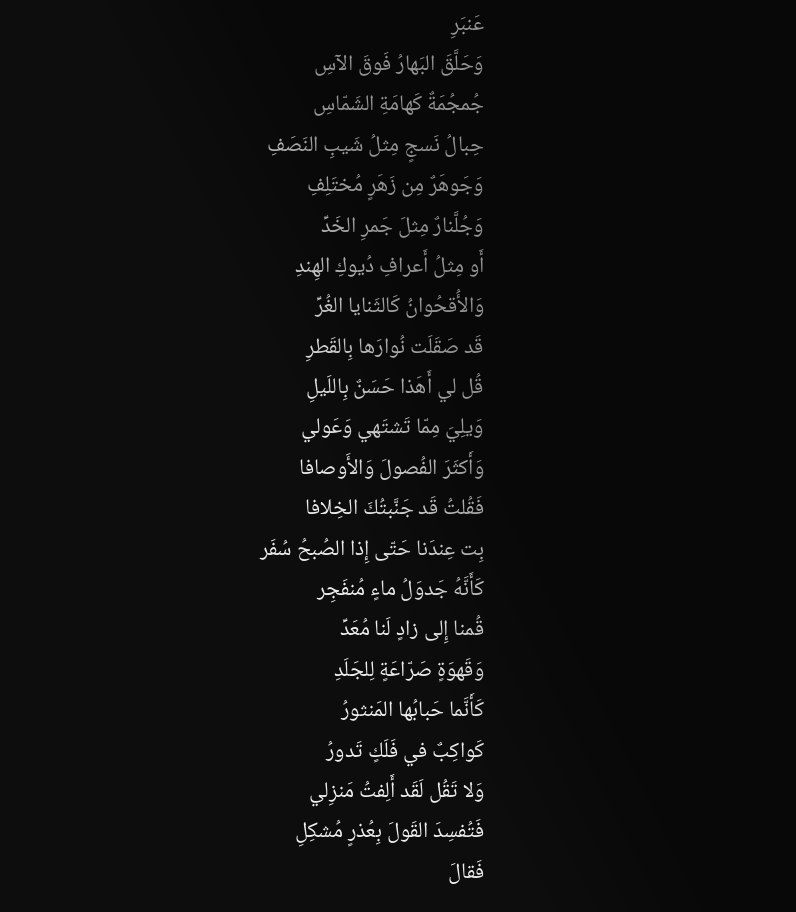عَنبَرِ
وَحَلَّقَ البَهارُ فَوقَ الآسِ
جُمجُمَةٌ كَهامَةِ الشَمّاسِ
حِبالُ نَسجٍ مِثلُ شَيبِ النَصَفِ
وَجَوهَرٌ مِن زَهَرٍ مُختَلِفِ
وَجُلَّنارٌ مِثلَ جَمرِ الخَدِّ
أَو مِثلُ أَعرافِ دُيوكِ الهِندِ
وَالأُقحُوانُ كَالثَنايا الغُرِّ
قَد صَقَلَت نُوارَها بِالقَطرِ
قُل لي أَهَذا حَسَنٌ بِاللَيلِ
وَيلِيَ مِمّا تَشتَهي وَعَولي
وَأَكثَرَ الفُصولَ وَالأَوصافا
فَقُلتُ قَد جَنَّبتُكَ الخِلافا
بِت عِندَنا حَتّى إِذا الصُبحُ سُفَر
كَأَنَّهُ جَدوَلُ ماءٍ مُنفَجِر
قُمنا إِلى زادٍ لَنا مُعَدِّ
وَقَهوَةٍ صَرّاعَةٍ لِلجَلَدِ
كَأَنَّما حَبابُها المَنثورُ
كَواكِبٌ في فَلَكٍ تَدورُ
وَلا تَقُل لَقَد أَلِفتُ مَنزِلي
فَتُفسِدَ القَولَ بِعُذرٍ مُشكِلِ
فَقالَ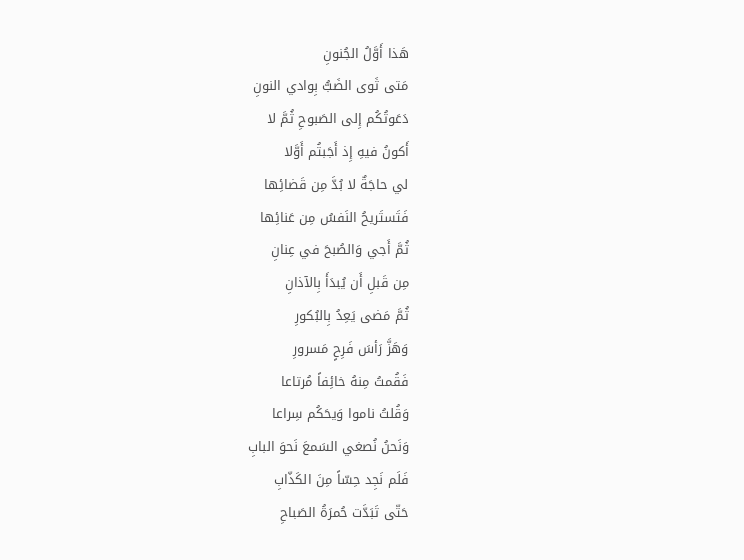هَذا أَوَّلُ الجُنونِ
مَتى ثَوى الضَبُّ بِوادي النونِ
دَعَوتُكُم إِلى الصَبوحِ ثُمَّ لا
أَكونُ فيهِ إِذ أَجَبتُم أَوَّلا
لي حاجَةٌ لا بُدَّ مِن قَضائِها
فَتَستَريحُ النَفسُ مِن عَنائِها
ثُمَّ أَجي وَالصُبحَ في عِنانِ
مِن قَبلِ أَن يُبدَأَ بِالآذانِ
ثُمَّ مَضى يَعِدُ بِالبُكورِ
وَهَزَّ رَأسَ فَرِحٍ مَسرورِ
فَقُمتُ مِنهُ خائِفاً مُرتاعا
وَقُلتُ ناموا وَيحَكُم سِراعا
وَنَحنُ نُصغي السَمعَ نَحوَ البابِ
فَلَم نَجِد حِسّاً مِنَ الكَذّابِ
حَتّى تَبَدَّت حُمرَةُ الصَباحِ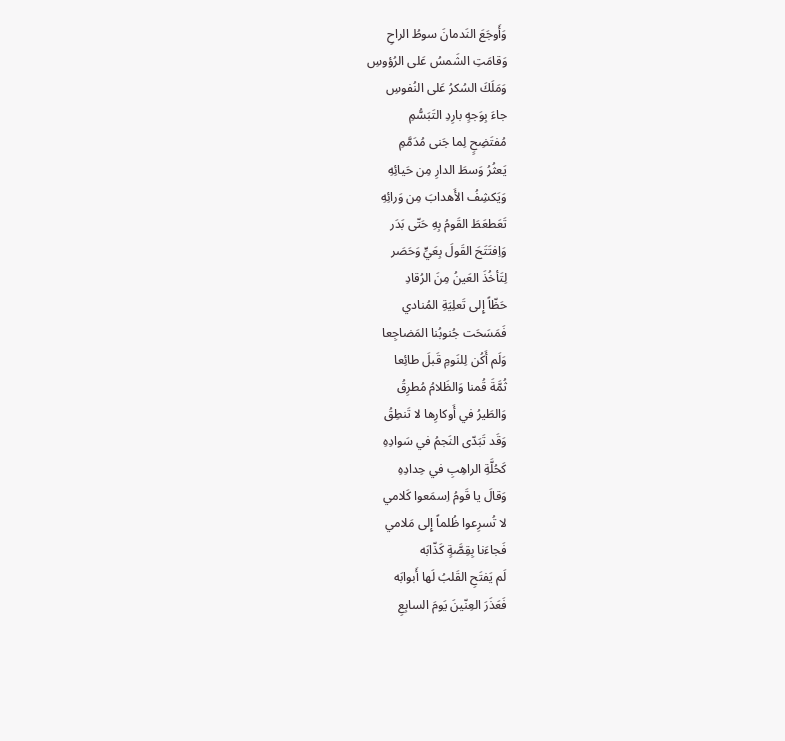وَأَوجَعَ النَدمانَ سوطُ الراحِ
وَقامَتِ الشَمسُ عَلى الرُؤوسِ
وَمَلَكَ السُكرُ عَلى النُفوسِ
جاءَ بِوَجهٍ بارِدِ التَبَسُّمِ
مُفتَضِحٍ لِما جَنى مُدَمَّمِ
يَعثُرُ وَسطَ الدارِ مِن حَيائِهِ
وَيَكشِفُ الأَهدابَ مِن وَرائِهِ
تَعَطعَطَ القَومُ بِهِ حَتّى بَدَر
وَاِفتَتَحَ القَولَ بِعَيٍّ وَحَصَر
لِتَأخُذَ العَينُ مِنَ الرُقادِ
حَظّاً إِلى تَعلِيَةِ المُنادي
فَمَسَحَت جُنوبُنا المَضاجِعا
وَلَم أَكُن لِلنَومِ قَبلَ طائِعا
ثُمَّةَ قُمنا وَالظَلامُ مُطرِقُ
وَالطَيرُ في أَوكارِها لا تَنطِقُ
وَقَد تَبَدّى النَجمُ في سَوادِهِ
كَحُلَّةِ الراهِبِ في حِدادِهِ
وَقالَ يا قَومُ اِسمَعوا كَلامي
لا تُسرِعوا ظُلماً إِلى مَلامي
فَجاءَنا بِقِصَّةٍ كَذّابَه
لَم يَفتَحِ القَلبُ لَها أَبوابَه
فَعَذَرَ العِنّينَ يَومَ السابِعِ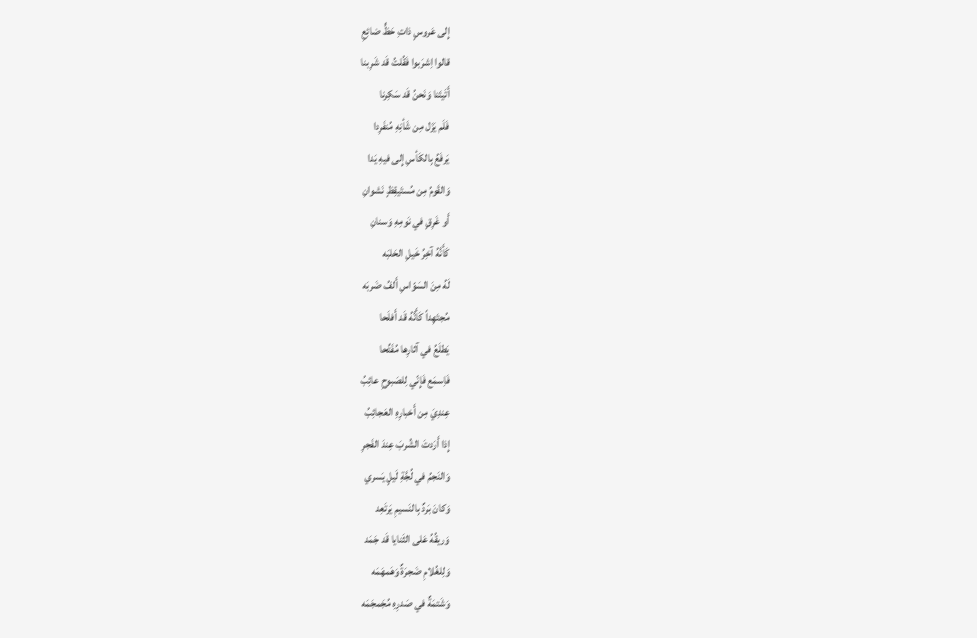إِلى عَروسٍ ذاتِ حَظٍّ ضائِعِ
قالوا اِشرَبوا فَقُلتُ قَد شَرِبنا
أَتَيتَنا وَنَحنُ قَد سَكِرنا
فَلَم يَزَل مِن شَأنِهِ مُنفَرِدا
يَرفَعُ بِالكَأسِ إِلى فيهِ يَدا
وَالقَومُ مِن مُستَيقِظٍ نَشوانِ
أَو غَرِقٍ في نَومِهِ وَسنانِ
كَأَنَّهُ آخِرُ خَيلِ الحَلبَه
لَهُ مِنَ السَوّاسِ أَلفُ ضَربَه
مُجتَهِداً كَأَنَّهُ قَد أَفلَحا
يَطلَعُ في آثارِها مُفَتِّحا
فَاِسمَع فَإِنّي لِلصَبوحِ عائِبُ
عِندِيَ مِن أَخبارِهِ العَجائِبُ
إِذا أَرَدتَ الشُربَ عِندَ الفَجرِ
وَالنَجمُ في لُجَّةِ لَيلٍ يَسري
وَكانَ بَردٌ بِالنَسيمِ يَرتَعِد
وَريقُهُ عَلى الثَنايا قَد جَمَد
وَلِلغُلامِ ضَجرَةٌ وَهَمهَمَه
وَشَتمَةٌ في صَدرِهِ مُجَمجَمَه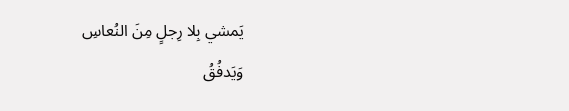يَمشي بِلا رِجلٍ مِنَ النُعاسِ
وَيَدفُقُ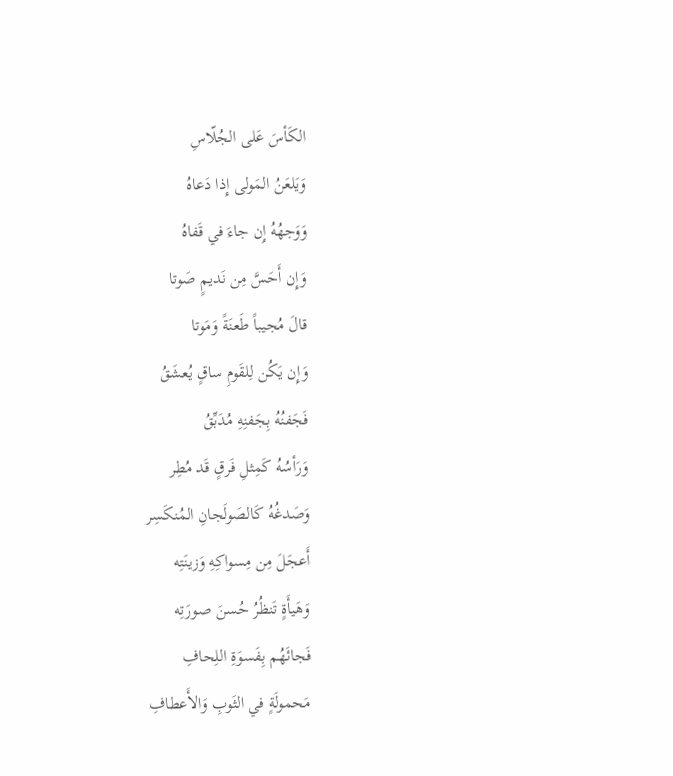الكَأسَ عَلى الجُلّاسِ
وَيَلعَنُ المَولى إِذا دَعاهُ
وَوَجهُهُ إِن جاءَ في قَفاهُ
وَإِن أَحَسَّ مِن نَديمٍ صَوتا
قالَ مُجيباً طَعنَةً وَمَوتا
وَإِن يَكُن لِلقَومِ ساقٍ يُعشَقُ
فَجَفنُهُ بِجَفنِهِ مُدَبِّقُ
وَرَأسُهُ كَمِثلِ فَرقٍ قَد مُطِر
وَصَدغُهُ كَالصَولَجانِ المُنكَسِر
أَعجَلَ مِن مِسواكِهِ وَزينَتِه
وَهَيأَةٍ تَنظُرُ حُسنَ صورَتِه
فَجائَهُم بِفَسوَةِ اللِحافِ
مَحمولَةٍ في الثَوبِ وَالأَعطافِ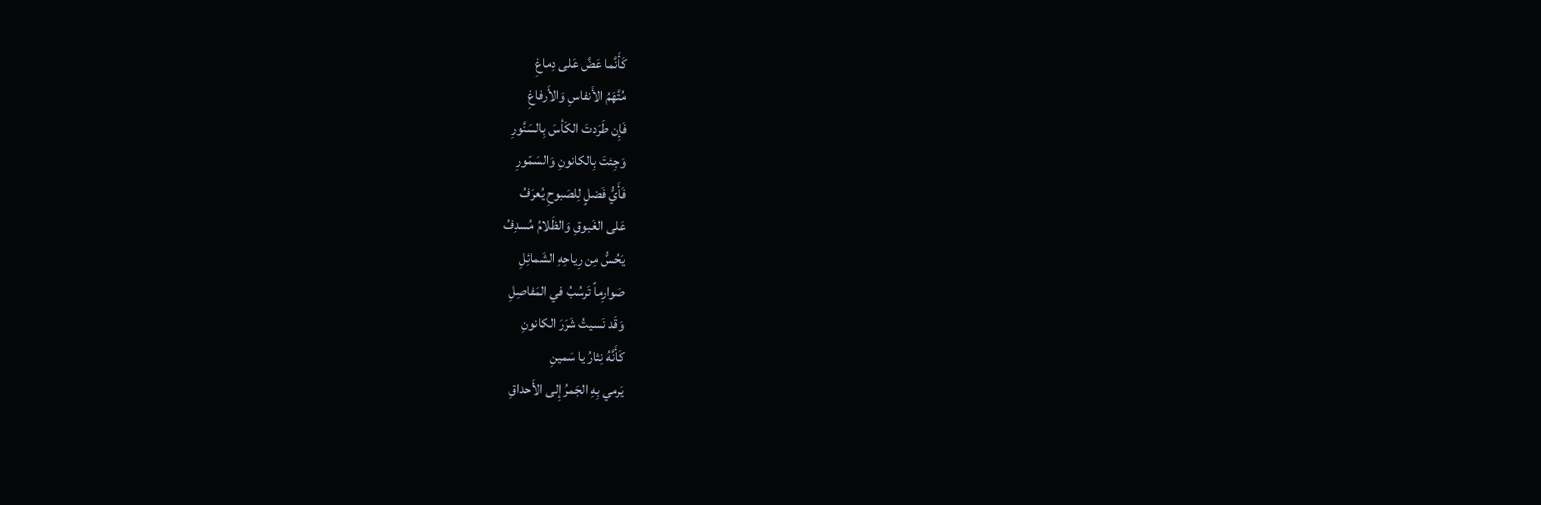كَأَنَّما عَضَّ عَلى دِماغِ
مُتَّهَمُ الأَنفاسِ وَالأَرفاغِ
فَإِن طَرَدتَ الكَأسَ بِالسَنَّورِ
وَجِئتَ بِالكانونِ وَالسَمّورِ
فَأَيُّ فَضلٍ لِلصَبوحِ يُعرَفُ
عَلى الغَبوقِ وَالظَلامُ مُسدِفُ
يَحُسُّ مِن رِياحِهِ الشَمائِلِ
صَوارِماً تَرسُبُ في المَفاصِلِ
وَقَد نَسيتُ شَرَرَ الكانونِ
كَأَنَّهُ نِثارُ يا سَمينِ
يَرمي بِهِ الجَمرُ إِلى الأَحداقِ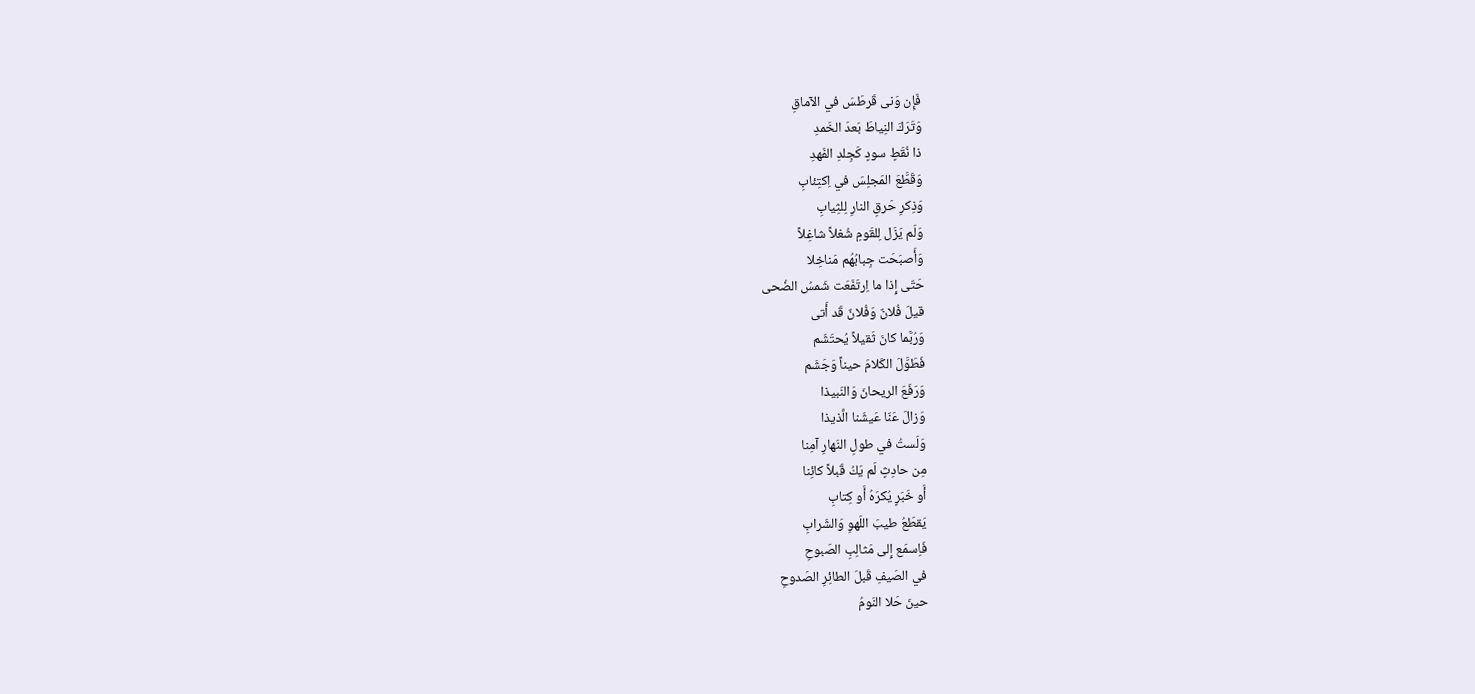فَإِن وَنى قَرطَسَ في الآماقِ
وَتَرَكَ النِياطَ بَعدَ الخَمدِ
ذا نُقَطٍ سودٍ كَجِلدِ الفَهدِ
وَقَطَّعَ المَجلِسَ في اِكتِئابِ
وَذِكرِ حَرقِ النارِ لِلثِيابِ
وَلَم يَزَل لِلقَومِ شُغلاً شاغِلاً
وَأَصبَحَت جِبابُهُم مَناخِلا
حَتّى إِذا ما اِرتَفَعَت شَمسُ الضُحى
قيلَ فُلانٌ وَفُلانٌ قَد أَتى
وَرُبَّما كانَ ثَقيلاً يُحتَشَم
فَطَوَّلَ الكَلامَ حيناً وَجَشَم
وَرَفَعَ الريحانَ وَالنَبيذا
وَزالَ عَنّا عَيشَنا الَّذيذا
وَلَستُ في طولِ النَهارِ آمِنا
مِن حادِثٍ لَم يَكُ قَبلاً كائِنا
أَو خَبَرٍ يُكرَهُ أَو كِتابِ
يَقطَعُ طيبَ اللَهوِ وَالشَرابِ
فَاِسمَع إِلى مَثالِبِ الصَبوحِ
في الصَيفِ قَبلَ الطائِرِ الصَدوحِ
حينَ حَلا النَومُ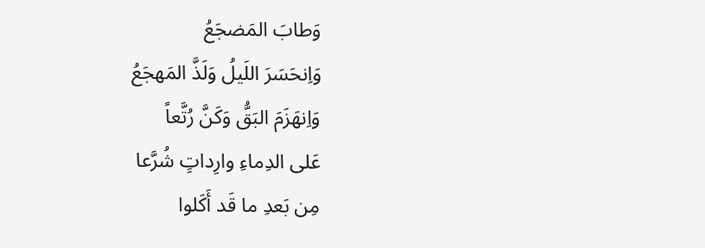وَطابَ المَضجَعُ
وَاِنحَسَرَ اللَيلُ وَلَذَّ المَهجَعُ
وَاِنهَزَمَ البَقُّ وَكَنَّ رُتَّعاً
عَلى الدِماءِ وارِداتٍ شُرَّعا
مِن بَعدِ ما قَد أَكَلوا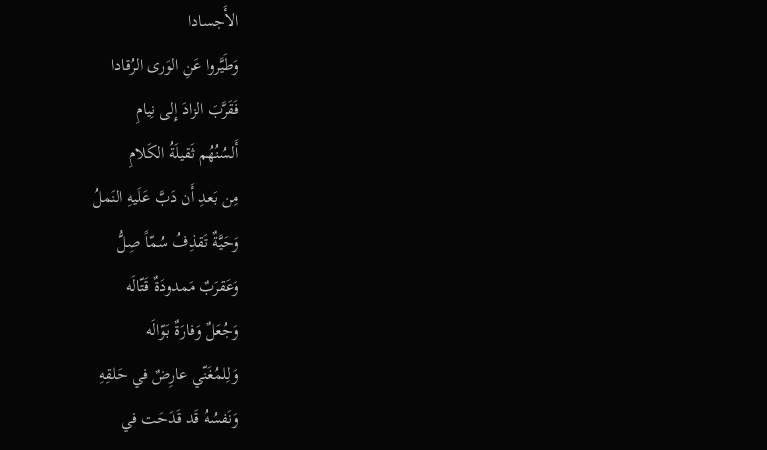الأَجسادا
وَطَيَّروا عَنِ الوَرى الرُقادا
فَقَرَّبَ الزادَ إِلى نِيامِ
أَلسُنُهُم ثَقيلَةُ الكَلامِ
مِن بَعدِ أَن دَبَّ عَلَيهِ النَملُ
وَحَيَّةٌ تَقذِفُ سُمّاً صِلُّ
وَعَقرَبٌ مَمدودَةٌ قَتّالَه
وَجُعَلٌ وَفارَةٌ بَوّالَه
وَلِلمُغَنّي عارِضٌ في حَلقِهِ
وَنَفسُهُ قَد قَدَحَت في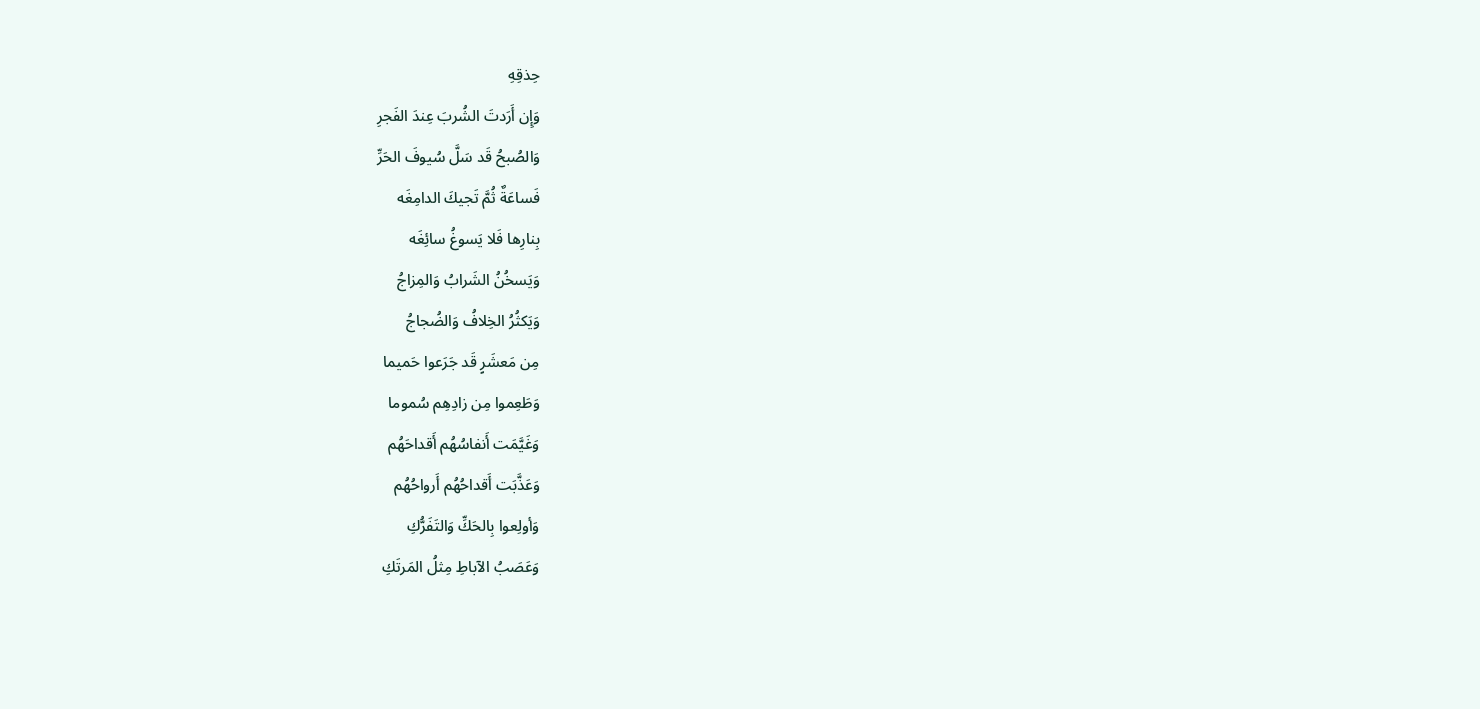حِذقِهِ
وَإِن أَرَدتَ الشُربَ عِندَ الفَجرِ
وَالصُبحُ قَد سَلَّ سُيوفَ الحَرِّ
فَساعَةٌ ثُمَّ تَجيكَ الدامِغَه
بِنارِها فَلا يَسوغُ سائِغَه
وَيَسخُنُ الشَرابُ وَالمِزاجُ
وَيَكثُرُ الخِلافُ وَالضُجاجُ
مِن مَعشَرٍ قَد جَرَعوا حَميما
وَطَعِموا مِن زادِهِم سُموما
وَغَيَّمَت أَنفاسُهُم أَقداحَهُم
وَعَذَّبَت أَقداحُهُم أَرواحُهُم
وَأولِعوا بِالحَكِّ وَالتَفَرُّكِ
وَعَصَبُ الآباطِ مِثلُ المَرتَكِ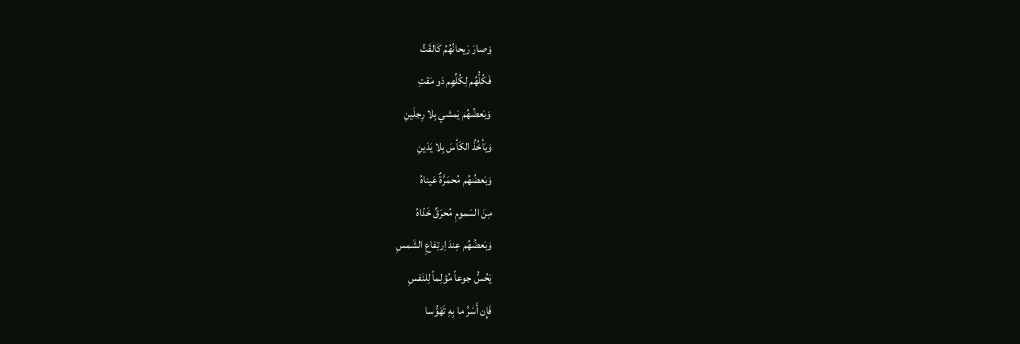وَصارَ رَيحانُهُمُ كَالقَتِّ
فَكُلُّهُم لِكُلِّهِم ذو مَقتِ
وَبَعضُهُم يَمشي بِلا رِجلَينِ
وَيَأخُذُ الكَأسَ بِلا يَدَينِ
وَبَعضُهُم مُحمَرَّةٌ عَيناهُ
مِنَ السَمومِ مُحرَقٌ خَدّاهُ
وَبَعضُهُم عِندَ اِرتِفاعِ الشَمسِ
يَحُسُّ جوعاً مُؤلِماً لِلنَفسِ
فَإِن أَسَرَّ ما بِهِ تَهَوُّسا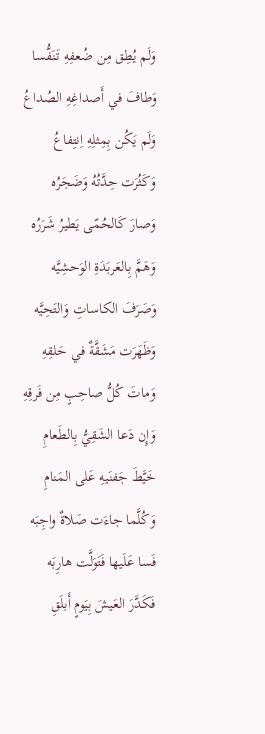وَلَم يُطِق مِن ضُعفِهِ تَنَفُّسا
وَطافَ في أَصداغِهِ الصُداعُ
وَلَم يَكُن بِمِثلِهِ اِنتِفاعُ
وَكَثُرَت حِدَّتُهُ وَضَجَرُه
وَصارَ كَالحُمّى يَطيرُ شَرَرُه
وَهَمَّ بِالعَربَدَةِ الوَحشِيَّه
وَصَرَفَ الكاساتِ وَالتَحِيَّه
وَظَهَرَت مَشَقَّةٌ في حَلقِهِ
وَماتَ كُلُّ صاحِبٍ مِن فَرقِهِ
وَإِن دَعا الشَقِيُّ بِالطَعامِ
خَيَّطَ جَفنَيهِ عَلى المَنامِ
وَكُلَّما جاءَت صَلاةٌ واجِبَه
فَسا عَلَيها فَتَوَلَّت هارِبَه
فَكَدَّرَ العَيشَ بِيَومٍ أَبلَقِ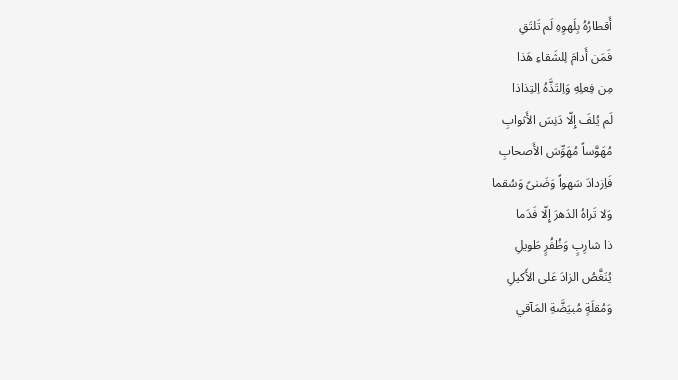أَقطارُهُ بِلَهوِهِ لَم تَلتَقِ
فَمَن أَدامَ لِلشَقاءِ هَذا
مِن فِعلِهِ وَاِلتَذَّهُ اِلتِذاذا
لَم يُلفَ إِلّا دَنِسَ الأَثوابِ
مُهَوَّساً مُهَوِّسَ الأَصحابِ
فَاِزدادَ سَهواً وَضَنىً وَسُقما
وَلا تَراهُ الدَهرَ إِلّا فَدَما
ذا شارِبٍ وَظُفُرٍ طَويلِ
يُنَغَّصُ الزادَ عَلى الأَكيلِ
وَمُقلَةٍ مُبيَضَّةِ المَآقي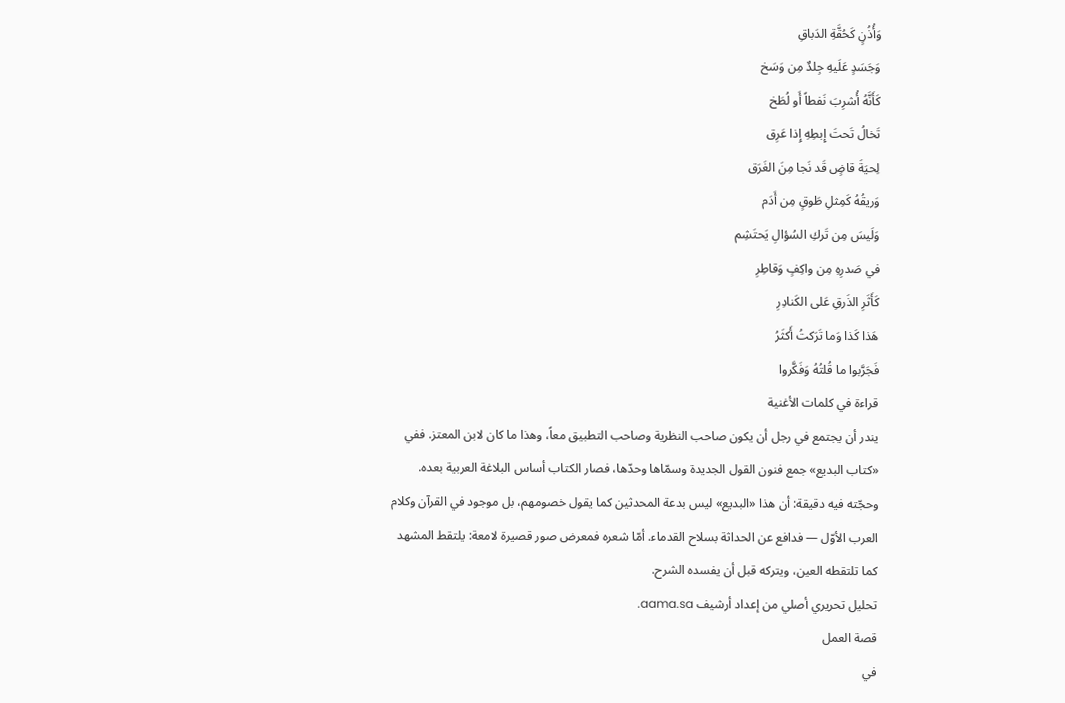وَأُذُنٍ كَحُقَّةِ الدَباقِ
وَجَسَدٍ عَلَيهِ جِلدٌ مِن وَسَخ
كَأَنَّهُ أُشرِبَ نَفطاً أَو لُطَخ
تَخالُ تَحتَ إِبطِهِ إِذا عَرِق
لِحيَةَ قاضٍ قَد نَجا مِنَ الغَرَق
وَريقُهُ كَمِثلِ طَوقٍ مِن أَدَم
وَلَيسَ مِن تَركِ السُؤالِ يَحتَشِم
في صَدرِهِ مِن واكِفٍ وَقاطِرِ
كَأَثَرِ الذَرقِ عَلى الكَنادِرِ
هَذا كَذا وَما تَرَكتُ أَكثَرُ
فَجَرَّبوا ما قُلتُهُ وَفَكَّروا
قراءة في كلمات الأغنية
يندر أن يجتمع في رجل أن يكون صاحب النظرية وصاحب التطبيق معاً، وهذا ما كان لابن المعتز. ففي «كتاب البديع» جمع فنون القول الجديدة وسمّاها وحدّها، فصار الكتاب أساس البلاغة العربية بعده. وحجّته فيه دقيقة: أن هذا «البديع» ليس بدعة المحدثين كما يقول خصومهم، بل موجود في القرآن وكلام العرب الأوّل — فدافع عن الحداثة بسلاح القدماء. أمّا شعره فمعرض صور قصيرة لامعة: يلتقط المشهد كما تلتقطه العين، ويتركه قبل أن يفسده الشرح.
تحليل تحريري أصلي من إعداد أرشيف aama.sa.
قصة العمل
في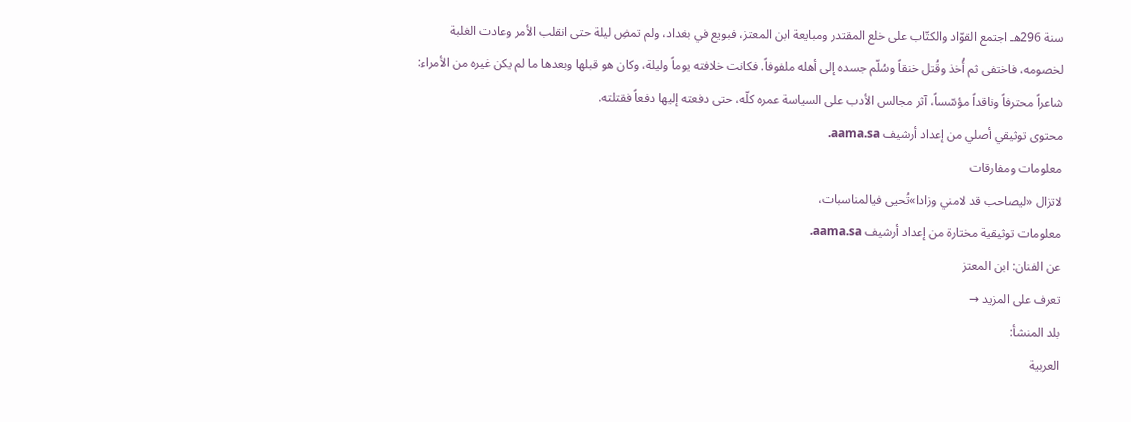سنة 296هـ اجتمع القوّاد والكتّاب على خلع المقتدر ومبايعة ابن المعتز، فبويع في بغداد، ولم تمضِ ليلة حتى انقلب الأمر وعادت الغلبة لخصومه، فاختفى ثم أُخذ وقُتل خنقاً وسُلّم جسده إلى أهله ملفوفاً. فكانت خلافته يوماً وليلة، وكان هو قبلها وبعدها ما لم يكن غيره من الأمراء: شاعراً محترفاً وناقداً مؤسّساً، آثر مجالس الأدب على السياسة عمره كلّه، حتى دفعته إليها دفعاً فقتلته.
محتوى توثيقي أصلي من إعداد أرشيف aama.sa.
معلومات ومفارقات
لاتزال «ليصاحب قد لامني وزادا»تُحيى فيالمناسبات،
معلومات توثيقية مختارة من إعداد أرشيف aama.sa.
عن الفنان: ابن المعتز
تعرف على المزيد →
بلد المنشأ:
العربية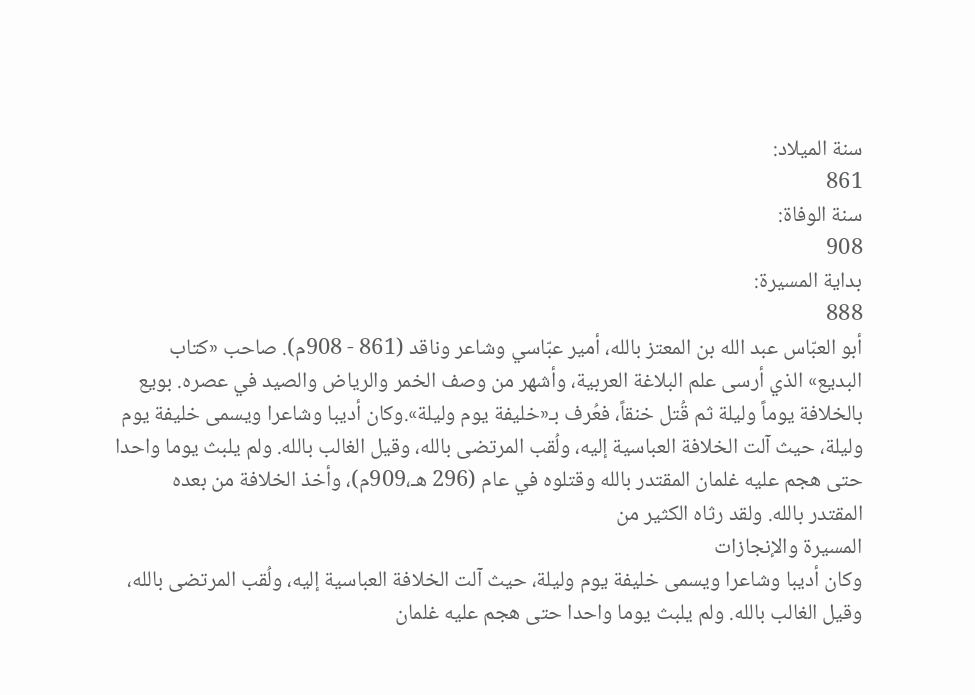سنة الميلاد:
861
سنة الوفاة:
908
بداية المسيرة:
888
أبو العبّاس عبد الله بن المعتز بالله، أمير عبّاسي وشاعر وناقد (861 - 908م). صاحب «كتاب البديع» الذي أرسى علم البلاغة العربية، وأشهر من وصف الخمر والرياض والصيد في عصره. بويع بالخلافة يوماً وليلة ثم قُتل خنقاً، فعُرف بـ«خليفة يوم وليلة».وكان أديبا وشاعرا ويسمى خليفة يوم وليلة، حيث آلت الخلافة العباسية إليه، ولُقب المرتضى بالله، وقيل الغالب بالله. ولم يلبث يوما واحدا حتى هجم عليه غلمان المقتدر بالله وقتلوه في عام (296 هـ،909م)، وأخذ الخلافة من بعده المقتدر بالله. ولقد رثاه الكثير من
المسيرة والإنجازات
وكان أديبا وشاعرا ويسمى خليفة يوم وليلة، حيث آلت الخلافة العباسية إليه، ولُقب المرتضى بالله، وقيل الغالب بالله. ولم يلبث يوما واحدا حتى هجم عليه غلمان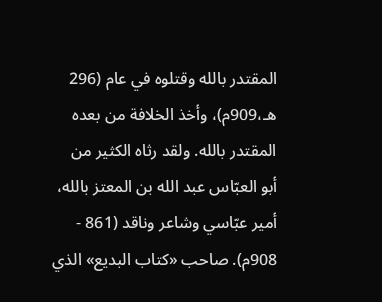المقتدر بالله وقتلوه في عام (296 هـ،909م)، وأخذ الخلافة من بعده المقتدر بالله. ولقد رثاه الكثير من
أبو العبّاس عبد الله بن المعتز بالله، أمير عبّاسي وشاعر وناقد (861 - 908م). صاحب «كتاب البديع» الذي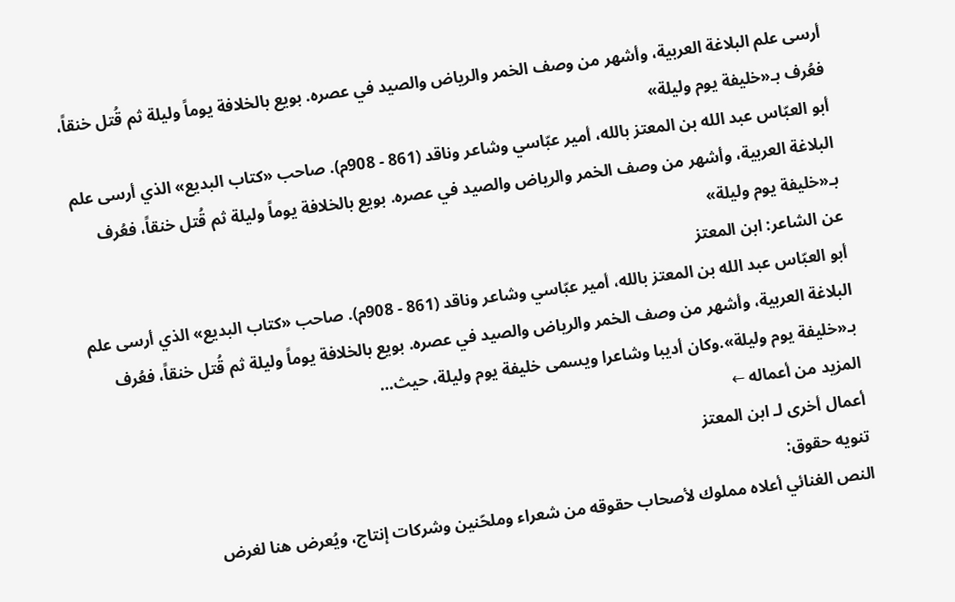أرسى علم البلاغة العربية، وأشهر من وصف الخمر والرياض والصيد في عصره. بويع بالخلافة يوماً وليلة ثم قُتل خنقاً، فعُرف بـ«خليفة يوم وليلة»
أبو العبّاس عبد الله بن المعتز بالله، أمير عبّاسي وشاعر وناقد (861 - 908م). صاحب «كتاب البديع» الذي أرسى علم البلاغة العربية، وأشهر من وصف الخمر والرياض والصيد في عصره. بويع بالخلافة يوماً وليلة ثم قُتل خنقاً، فعُرف بـ«خليفة يوم وليلة»
عن الشاعر: ابن المعتز
أبو العبّاس عبد الله بن المعتز بالله، أمير عبّاسي وشاعر وناقد (861 - 908م). صاحب «كتاب البديع» الذي أرسى علم البلاغة العربية، وأشهر من وصف الخمر والرياض والصيد في عصره. بويع بالخلافة يوماً وليلة ثم قُتل خنقاً، فعُرف بـ«خليفة يوم وليلة».وكان أديبا وشاعرا ويسمى خليفة يوم وليلة، حيث…
المزيد من أعماله ←
أعمال أخرى لـ ابن المعتز
تنويه حقوق:
النص الغنائي أعلاه مملوك لأصحاب حقوقه من شعراء وملحّنين وشركات إنتاج، ويُعرض هنا لغرض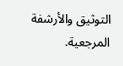التوثيق والأرشفة المرجعية.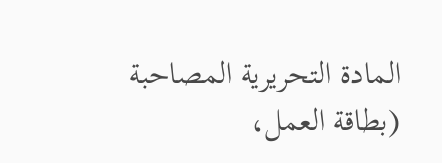المادة التحريرية المصاحبة (بطاقة العمل،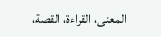المعنى، القراءة، القصة،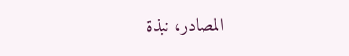المصادر، نبذة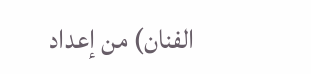الفنان) من إعداد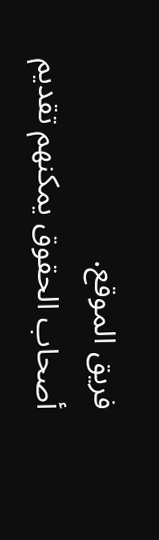فريق الموقع.
أصحاب الحقوق يمكنهم تقديم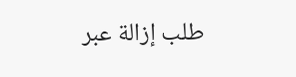طلب إزالة عبر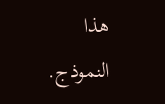هذا النموذج.